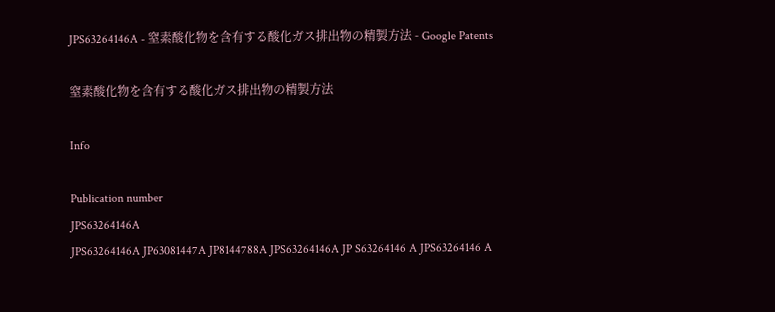JPS63264146A - 窒素酸化物を含有する酸化ガス排出物の精製方法 - Google Patents

窒素酸化物を含有する酸化ガス排出物の精製方法

Info

Publication number
JPS63264146A
JPS63264146A JP63081447A JP8144788A JPS63264146A JP S63264146 A JPS63264146 A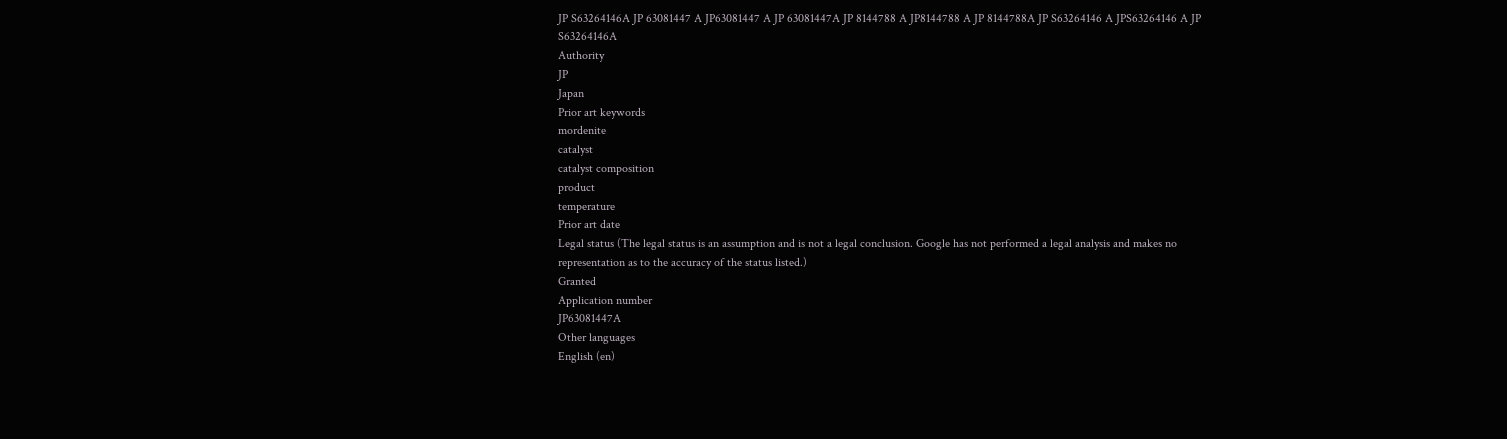JP S63264146A JP 63081447 A JP63081447 A JP 63081447A JP 8144788 A JP8144788 A JP 8144788A JP S63264146 A JPS63264146 A JP S63264146A
Authority
JP
Japan
Prior art keywords
mordenite
catalyst
catalyst composition
product
temperature
Prior art date
Legal status (The legal status is an assumption and is not a legal conclusion. Google has not performed a legal analysis and makes no representation as to the accuracy of the status listed.)
Granted
Application number
JP63081447A
Other languages
English (en)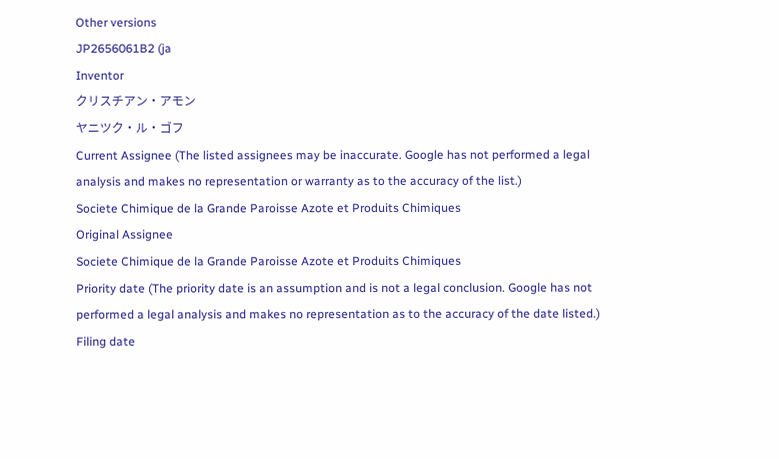Other versions
JP2656061B2 (ja
Inventor
クリスチアン・アモン
ヤニツク・ル・ゴフ
Current Assignee (The listed assignees may be inaccurate. Google has not performed a legal analysis and makes no representation or warranty as to the accuracy of the list.)
Societe Chimique de la Grande Paroisse Azote et Produits Chimiques
Original Assignee
Societe Chimique de la Grande Paroisse Azote et Produits Chimiques
Priority date (The priority date is an assumption and is not a legal conclusion. Google has not performed a legal analysis and makes no representation as to the accuracy of the date listed.)
Filing date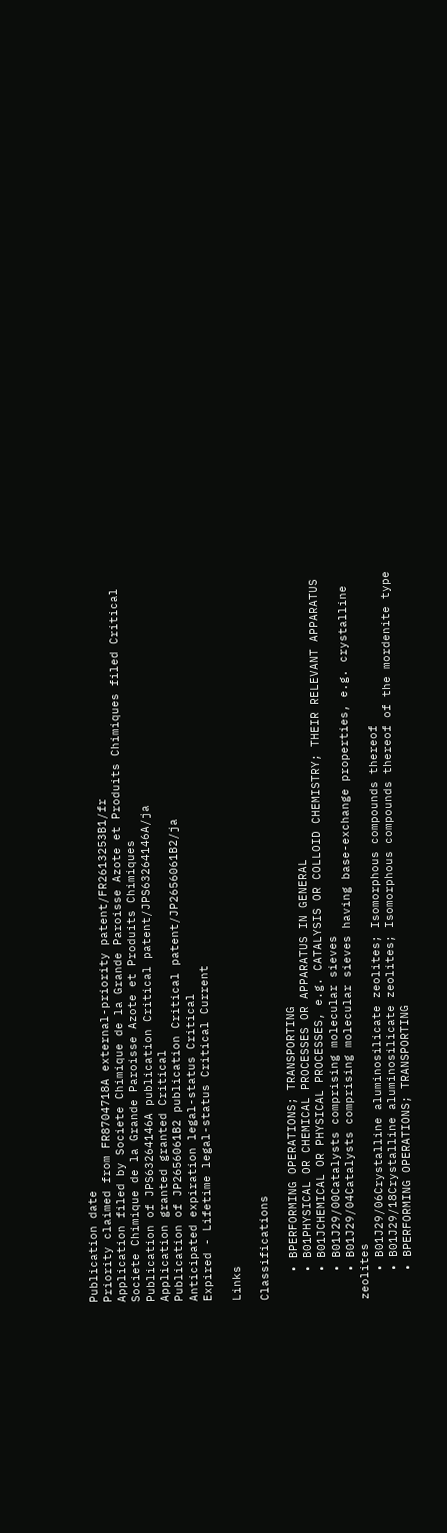Publication date
Priority claimed from FR8704718A external-priority patent/FR2613253B1/fr
Application filed by Societe Chimique de la Grande Paroisse Azote et Produits Chimiques filed Critical Societe Chimique de la Grande Paroisse Azote et Produits Chimiques
Publication of JPS63264146A publication Critical patent/JPS63264146A/ja
Application granted granted Critical
Publication of JP2656061B2 publication Critical patent/JP2656061B2/ja
Anticipated expiration legal-status Critical
Expired - Lifetime legal-status Critical Current

Links

Classifications

    • BPERFORMING OPERATIONS; TRANSPORTING
    • B01PHYSICAL OR CHEMICAL PROCESSES OR APPARATUS IN GENERAL
    • B01JCHEMICAL OR PHYSICAL PROCESSES, e.g. CATALYSIS OR COLLOID CHEMISTRY; THEIR RELEVANT APPARATUS
    • B01J29/00Catalysts comprising molecular sieves
    • B01J29/04Catalysts comprising molecular sieves having base-exchange properties, e.g. crystalline zeolites
    • B01J29/06Crystalline aluminosilicate zeolites; Isomorphous compounds thereof
    • B01J29/18Crystalline aluminosilicate zeolites; Isomorphous compounds thereof of the mordenite type
    • BPERFORMING OPERATIONS; TRANSPORTING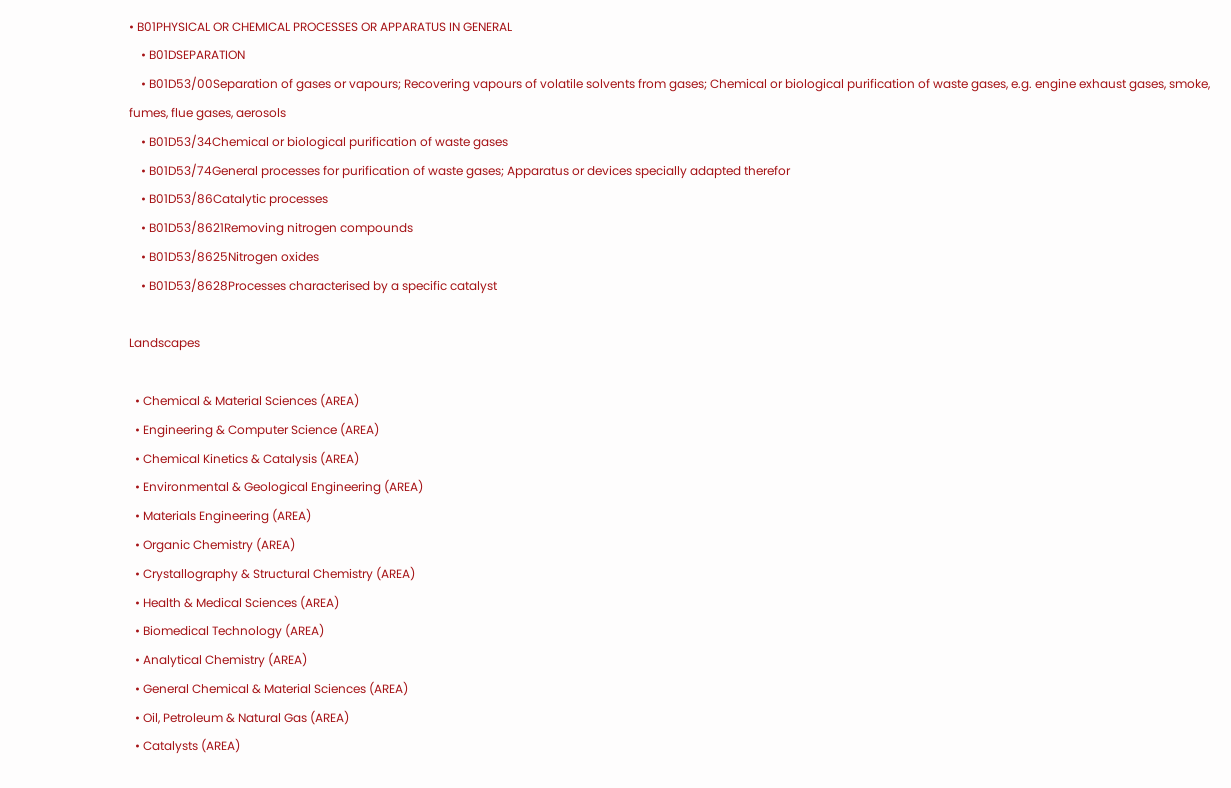• B01PHYSICAL OR CHEMICAL PROCESSES OR APPARATUS IN GENERAL
    • B01DSEPARATION
    • B01D53/00Separation of gases or vapours; Recovering vapours of volatile solvents from gases; Chemical or biological purification of waste gases, e.g. engine exhaust gases, smoke, fumes, flue gases, aerosols
    • B01D53/34Chemical or biological purification of waste gases
    • B01D53/74General processes for purification of waste gases; Apparatus or devices specially adapted therefor
    • B01D53/86Catalytic processes
    • B01D53/8621Removing nitrogen compounds
    • B01D53/8625Nitrogen oxides
    • B01D53/8628Processes characterised by a specific catalyst

Landscapes

  • Chemical & Material Sciences (AREA)
  • Engineering & Computer Science (AREA)
  • Chemical Kinetics & Catalysis (AREA)
  • Environmental & Geological Engineering (AREA)
  • Materials Engineering (AREA)
  • Organic Chemistry (AREA)
  • Crystallography & Structural Chemistry (AREA)
  • Health & Medical Sciences (AREA)
  • Biomedical Technology (AREA)
  • Analytical Chemistry (AREA)
  • General Chemical & Material Sciences (AREA)
  • Oil, Petroleum & Natural Gas (AREA)
  • Catalysts (AREA)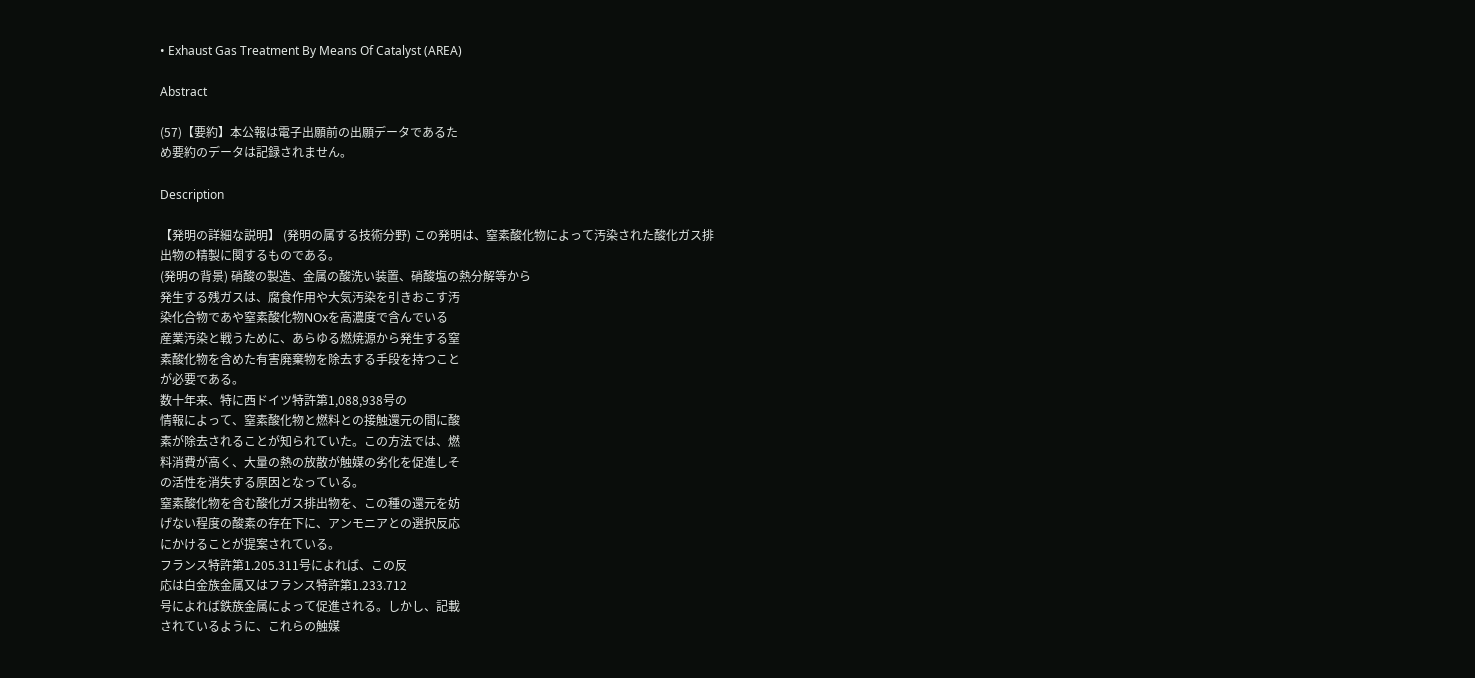• Exhaust Gas Treatment By Means Of Catalyst (AREA)

Abstract

(57)【要約】本公報は電子出願前の出願データであるた
め要約のデータは記録されません。

Description

【発明の詳細な説明】 (発明の属する技術分野) この発明は、窒素酸化物によって汚染された酸化ガス排
出物の精製に関するものである。
(発明の背景) 硝酸の製造、金属の酸洗い装置、硝酸塩の熱分解等から
発生する残ガスは、腐食作用や大気汚染を引きおこす汚
染化合物であや窒素酸化物NOxを高濃度で含んでいる
産業汚染と戦うために、あらゆる燃焼源から発生する窒
素酸化物を含めた有害廃棄物を除去する手段を持つこと
が必要である。
数十年来、特に西ドイツ特許第1,088,938号の
情報によって、窒素酸化物と燃料との接触還元の間に酸
素が除去されることが知られていた。この方法では、燃
料消費が高く、大量の熱の放散が触媒の劣化を促進しそ
の活性を消失する原因となっている。
窒素酸化物を含む酸化ガス排出物を、この種の還元を妨
げない程度の酸素の存在下に、アンモニアとの選択反応
にかけることが提案されている。
フランス特許第1.205.311号によれば、この反
応は白金族金属又はフランス特許第1.233.712
号によれば鉄族金属によって促進される。しかし、記載
されているように、これらの触媒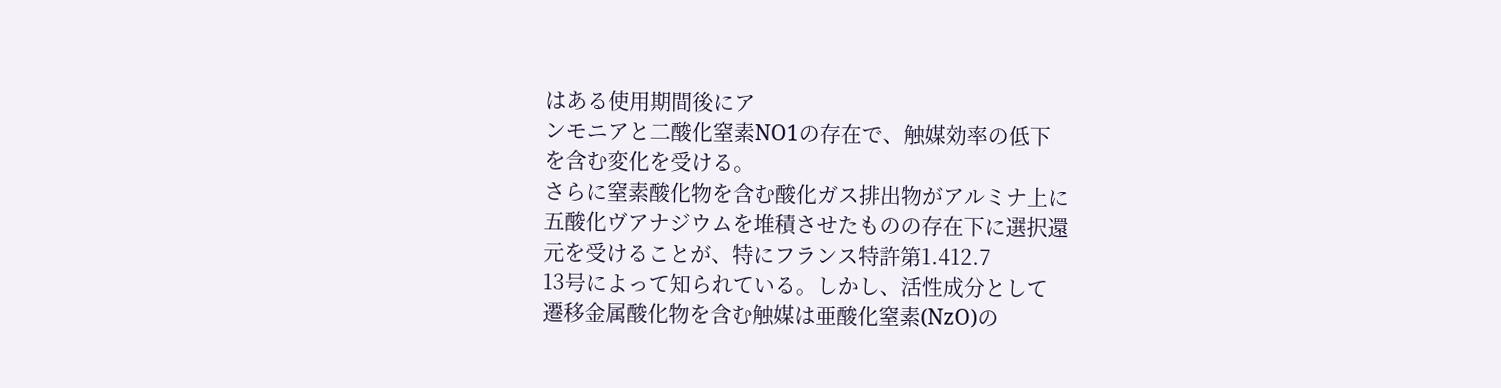はある使用期間後にア
ンモニアと二酸化窒素NO1の存在で、触媒効率の低下
を含む変化を受ける。
さらに窒素酸化物を含む酸化ガス排出物がアルミナ上に
五酸化ヴアナジウムを堆積させたものの存在下に選択還
元を受けることが、特にフランス特許第1.412.7
13号によって知られている。しかし、活性成分として
遷移金属酸化物を含む触媒は亜酸化窒素(NzO)の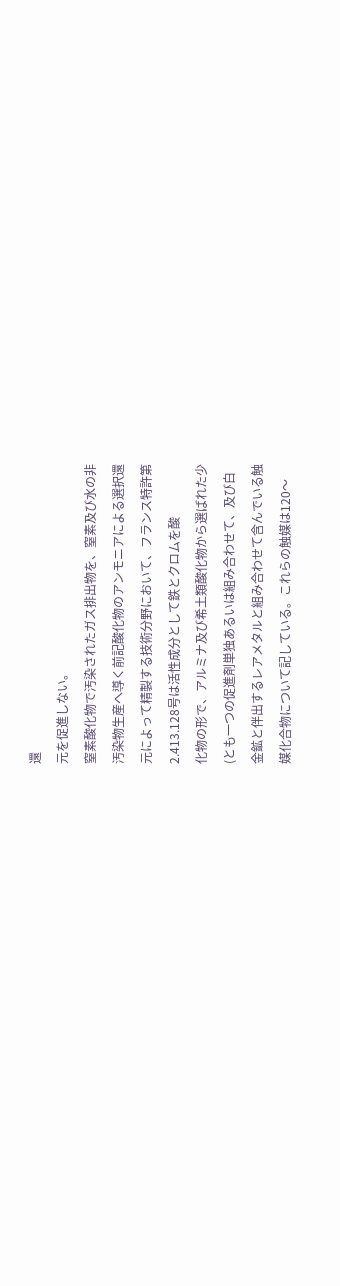還
元を促進しない。
窒素酸化物で汚染されたガス排出物を、窒素及び水の非
汚染物生産へ導く前記酸化物のアンモニアによる選択還
元によって精製する技術分野において、フランス特許第
2.413.128号は活性成分として鉄とクロムを酸
化物の形で、アルミナ及び希土類酸化物から選ばれた少
(とも一つの促進剤単独あるいは組み合わせて、及び白
金鉱と伴出するレアメタルと組み合わせて含んでいる触
媒化合物について記している。これらの触媒は120〜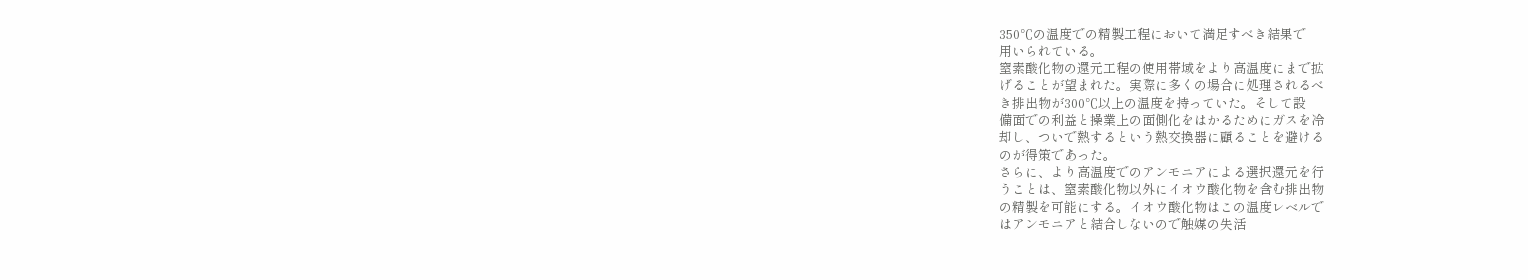350℃の温度での精製工程において満足すべき結果で
用いられている。
窒素酸化物の還元工程の使用帯域をより高温度にまで拡
げることが望まれた。実際に多くの場合に処理されるべ
き排出物が300℃以上の温度を持っていた。そして設
備面での利益と操業上の面側化をはかるためにガスを冷
却し、ついで熱するという熱交換器に顧ることを避ける
のが得策であった。
さらに、より高温度でのアンモニアによる選択還元を行
うことは、窒素酸化物以外にイオウ酸化物を含む排出物
の精製を可能にする。イオウ酸化物はこの温度レベルで
はアンモニアと結合しないので触媒の失活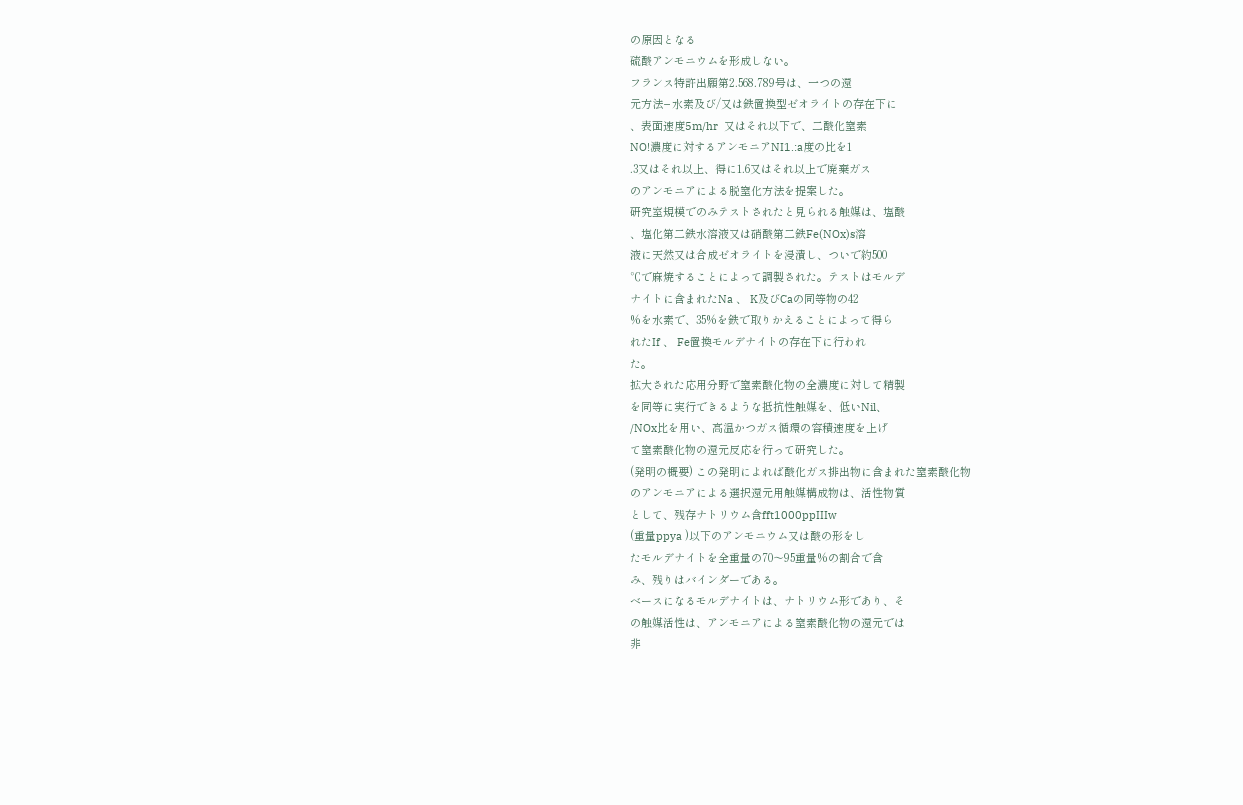の原因となる
硫酸アンモニウムを形成しない。
フランス特許出願第2.568.789号は、一つの還
元方法−水素及び/又は鉄置換型ゼオライトの存在下に
、表面速度5m/hr  又はそれ以下で、二酸化窒素
NO!濃度に対するアンモニアNI1.:a度の比を1
.3又はそれ以上、得に1.6又はそれ以上で廃棄ガス
のアンモニアによる脱窒化方法を提案した。
研究室規模でのみテストされたと見られる触媒は、塩酸
、塩化第二鉄水溶液又は硝酸第二鉄Fe(NOx)s溶
液に天然又は合成ゼオライトを浸漬し、ついで約500
℃で麻焼することによって調製された。テストはモルデ
ナイトに含まれたNa 、 K及びCaの同等物の42
%を水素で、35%を鉄で取りかえることによって得ら
れたIf 、 Fe置換モルデナイトの存在下に行われ
た。
拡大された応用分野で窒素酸化物の全濃度に対して精製
を同等に実行できるような抵抗性触媒を、低いNil、
/NOx比を用い、高温かつガス循環の容積速度を上げ
て窒素酸化物の還元反応を行って研究した。
(発明の概要) この発明によれば酸化ガス排出物に含まれた窒素酸化物
のアンモニアによる選択還元用触媒構成物は、活性物質
として、残存ナトリウム含fft1000ppIIIw
(重量ppya )以下のアンモニウム又は酸の形をし
たモルデナイトを全重量の70〜95重量%の割合で含
み、残りはバインダーである。
ベースになるモルデナイトは、ナトリウム形であり、そ
の触媒活性は、アンモニアによる窒素酸化物の還元では
非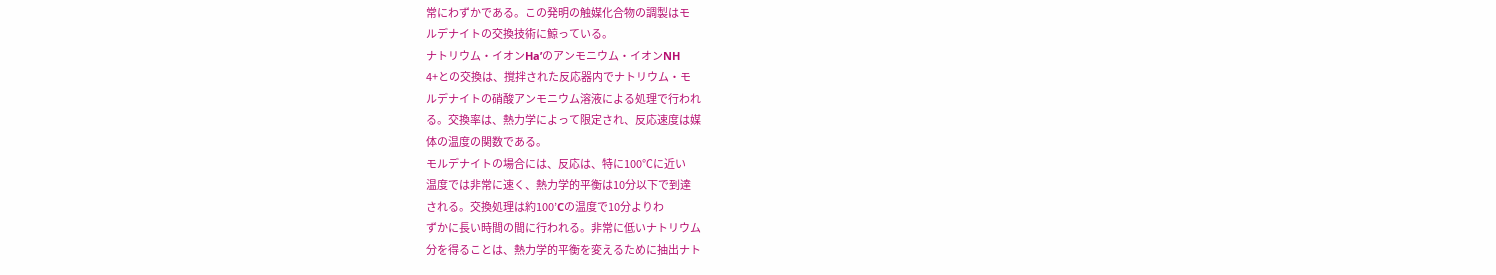常にわずかである。この発明の触媒化合物の調製はモ
ルデナイトの交換技術に鯨っている。
ナトリウム・イオンHa’のアンモニウム・イオンNH
4+との交換は、撹拌された反応器内でナトリウム・モ
ルデナイトの硝酸アンモニウム溶液による処理で行われ
る。交換率は、熱力学によって限定され、反応速度は媒
体の温度の関数である。
モルデナイトの場合には、反応は、特に100℃に近い
温度では非常に速く、熱力学的平衡は10分以下で到達
される。交換処理は約100’Cの温度で10分よりわ
ずかに長い時間の間に行われる。非常に低いナトリウム
分を得ることは、熱力学的平衡を変えるために抽出ナト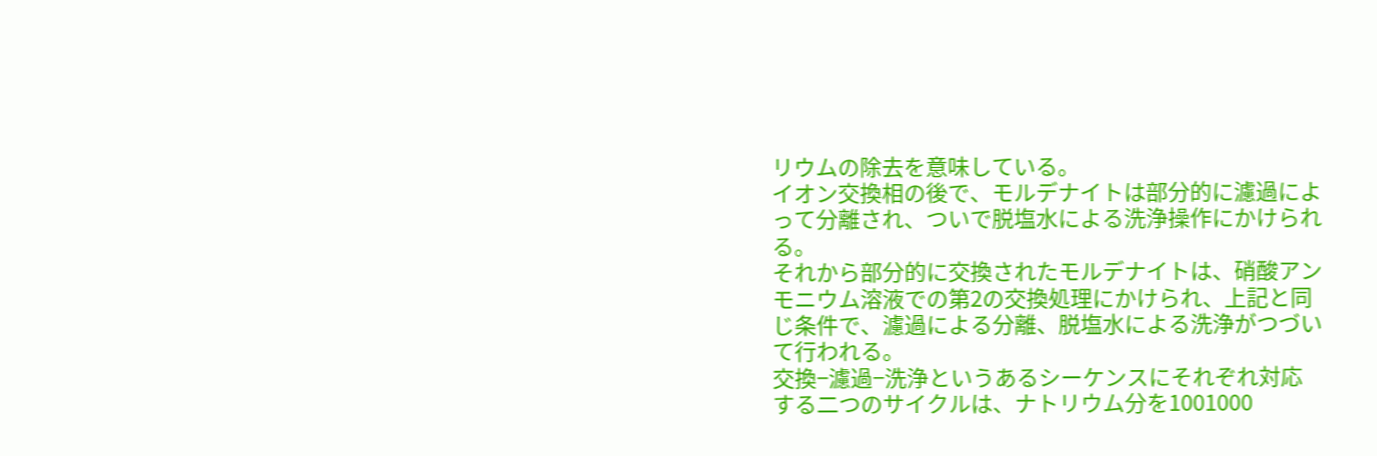リウムの除去を意味している。
イオン交換相の後で、モルデナイトは部分的に濾過によ
って分離され、ついで脱塩水による洗浄操作にかけられ
る。
それから部分的に交換されたモルデナイトは、硝酸アン
モニウム溶液での第2の交換処理にかけられ、上記と同
じ条件で、濾過による分離、脱塩水による洗浄がつづい
て行われる。
交換−濾過−洗浄というあるシーケンスにそれぞれ対応
する二つのサイクルは、ナトリウム分を1001000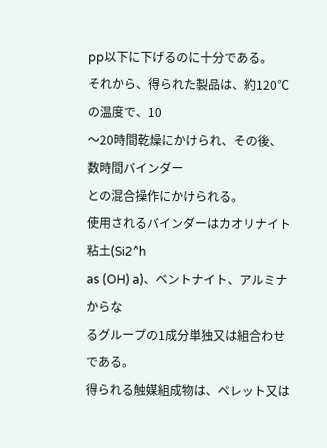pp以下に下げるのに十分である。
それから、得られた製品は、約120℃の温度で、10
〜20時間乾燥にかけられ、その後、数時間バインダー
との混合操作にかけられる。
使用されるバインダーはカオリナイト粘土(Si2^h
as (OH) a)、ベントナイト、アルミナからな
るグループの1成分単独又は組合わせである。
得られる触媒組成物は、ペレット又は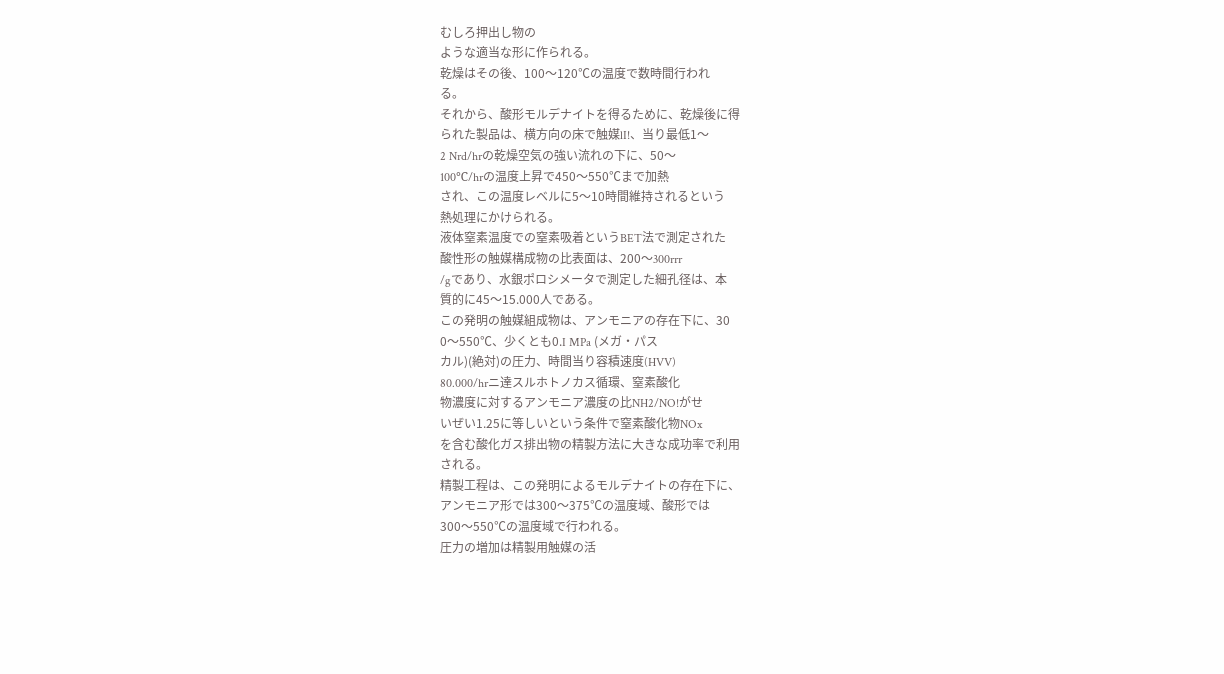むしろ押出し物の
ような適当な形に作られる。
乾燥はその後、100〜120℃の温度で数時間行われ
る。
それから、酸形モルデナイトを得るために、乾燥後に得
られた製品は、横方向の床で触媒lI!、当り最低1〜
2 Nrd/hrの乾燥空気の強い流れの下に、50〜
100℃/hrの温度上昇で450〜550℃まで加熱
され、この温度レベルに5〜10時間維持されるという
熱処理にかけられる。
液体窒素温度での窒素吸着というBET法で測定された
酸性形の触媒構成物の比表面は、200〜300rrr
/gであり、水銀ポロシメータで測定した細孔径は、本
質的に45〜15.000人である。
この発明の触媒組成物は、アンモニアの存在下に、30
0〜550℃、少くとも0.I MPa (メガ・パス
カル)(絶対)の圧力、時間当り容積速度(HVV)
80.000/hrニ達スルホトノカス循環、窒素酸化
物濃度に対するアンモニア濃度の比NH2/NO!がせ
いぜい1.25に等しいという条件で窒素酸化物NOx
を含む酸化ガス排出物の精製方法に大きな成功率で利用
される。
精製工程は、この発明によるモルデナイトの存在下に、
アンモニア形では300〜375℃の温度域、酸形では
300〜550℃の温度域で行われる。
圧力の増加は精製用触媒の活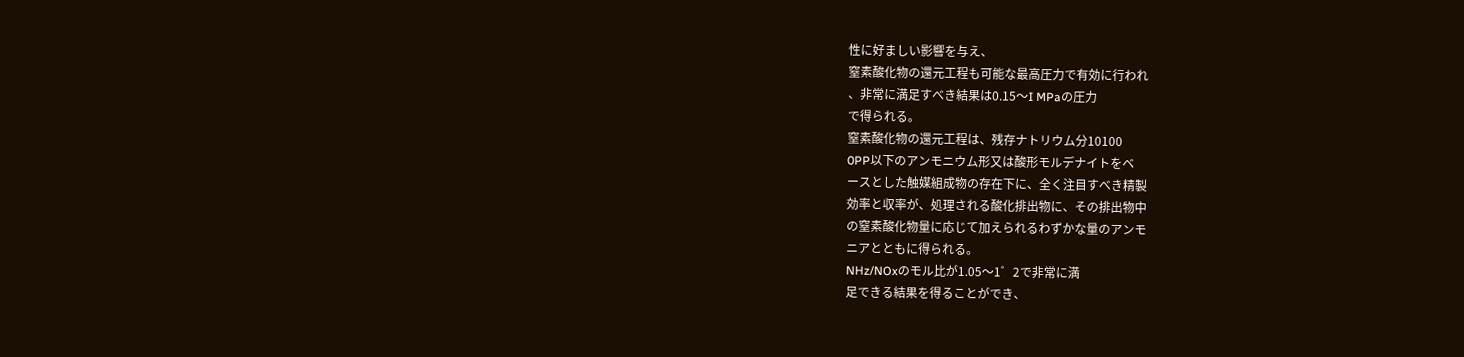性に好ましい影響を与え、
窒素酸化物の還元工程も可能な最高圧力で有効に行われ
、非常に満足すべき結果は0.15〜I MPaの圧力
で得られる。
窒素酸化物の還元工程は、残存ナトリウム分10100
0PP以下のアンモニウム形又は酸形モルデナイトをベ
ースとした触媒組成物の存在下に、全く注目すべき精製
効率と収率が、処理される酸化排出物に、その排出物中
の窒素酸化物量に応じて加えられるわずかな量のアンモ
ニアとともに得られる。
NHz/NOxのモル比が1.05〜1゜2で非常に満
足できる結果を得ることができ、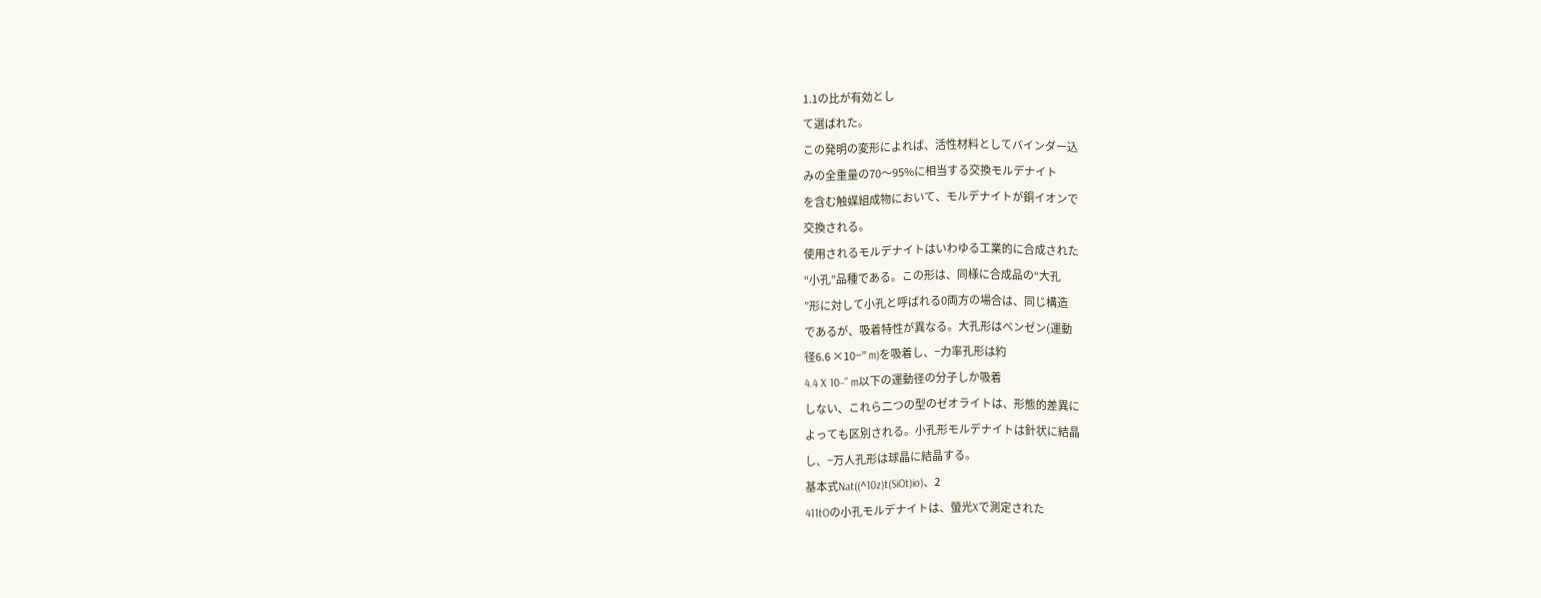1.1の比が有効とし
て選ばれた。
この発明の変形によれば、活性材料としてバインダー込
みの全重量の70〜95%に相当する交換モルデナイト
を含む触媒組成物において、モルデナイトが銅イオンで
交換される。
使用されるモルデナイトはいわゆる工業的に合成された
“小孔”品種である。この形は、同様に合成品の“大孔
”形に対して小孔と呼ばれる0両方の場合は、同じ構造
であるが、吸着特性が異なる。大孔形はベンゼン(運動
径6.6 ×10−” m)を吸着し、−力率孔形は約
4.4 X 10−” m以下の運動径の分子しか吸着
しない、これら二つの型のゼオライトは、形態的差異に
よっても区別される。小孔形モルデナイトは針状に結晶
し、−万人孔形は球晶に結晶する。
基本式Nat((^10z)t(SiOt)io)、2
411tOの小孔モルデナイトは、螢光Xで測定された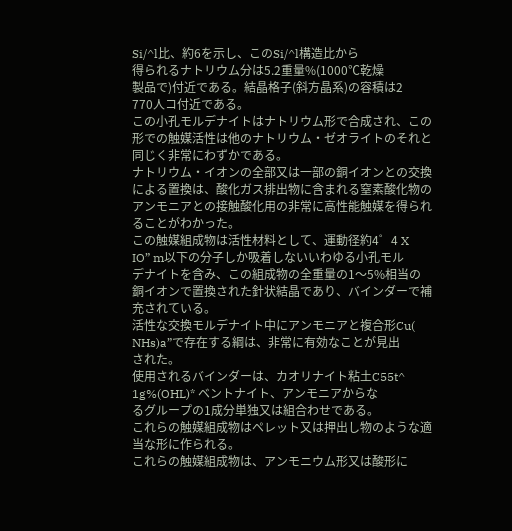Si/^l比、約6を示し、このSi/^l構造比から
得られるナトリウム分は5.2重量%(1000℃乾燥
製品で)付近である。結晶格子(斜方晶系)の容積は2
770人コ付近である。
この小孔モルデナイトはナトリウム形で合成され、この
形での触媒活性は他のナトリウム・ゼオライトのそれと
同じく非常にわずかである。
ナトリウム・イオンの全部又は一部の銅イオンとの交換
による置換は、酸化ガス排出物に含まれる窒素酸化物の
アンモニアとの接触酸化用の非常に高性能触媒を得られ
ることがわかった。
この触媒組成物は活性材料として、運動径約4゜4 X
IO” m以下の分子しか吸着しないいわゆる小孔モル
デナイトを含み、この組成物の全重量の1〜5%相当の
銅イオンで置換された針状結晶であり、バインダーで補
充されている。
活性な交換モルデナイト中にアンモニアと複合形Cu(
NHs)a”で存在する綱は、非常に有効なことが見出
された。
使用されるバインダーは、カオリナイト粘土C55t^
1g%(OHL)* ベントナイト、アンモニアからな
るグループの1成分単独又は組合わせである。
これらの触媒組成物はペレット又は押出し物のような適
当な形に作られる。
これらの触媒組成物は、アンモニウム形又は酸形に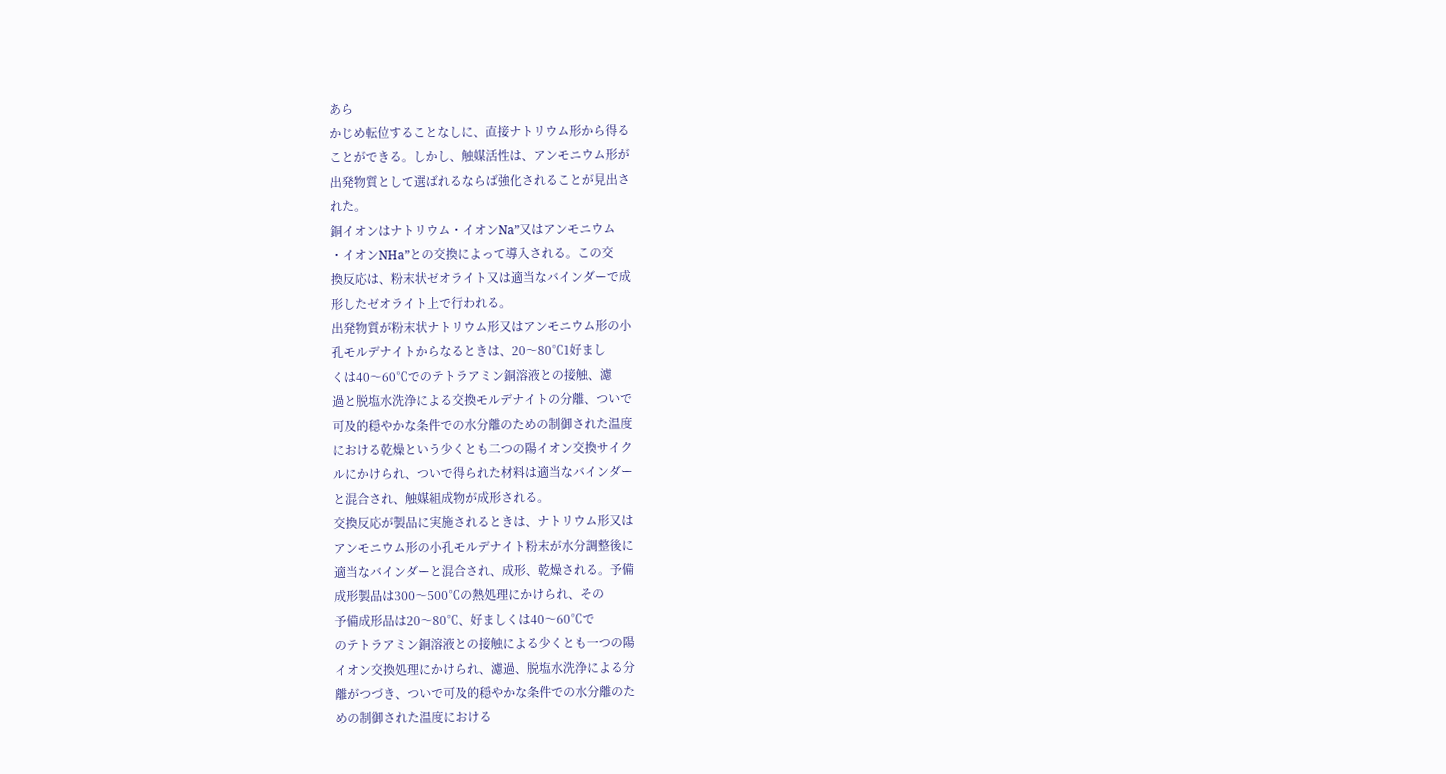あら
かじめ転位することなしに、直接ナトリウム形から得る
ことができる。しかし、触媒活性は、アンモニウム形が
出発物質として選ばれるならば強化されることが見出さ
れた。
銅イオンはナトリウム・イオンNa”又はアンモニウム
・イオンNHa”との交換によって導入される。この交
換反応は、粉末状ゼオライト又は適当なバインダーで成
形したゼオライト上で行われる。
出発物質が粉末状ナトリウム形又はアンモニウム形の小
孔モルデナイトからなるときは、20〜80℃1好まし
くは40〜60℃でのテトラアミン銅溶液との接触、濾
過と脱塩水洗浄による交換モルデナイトの分離、ついで
可及的穏やかな条件での水分離のための制御された温度
における乾燥という少くとも二つの陽イオン交換サイク
ルにかけられ、ついで得られた材料は適当なバインダー
と混合され、触媒組成物が成形される。
交換反応が製品に実施されるときは、ナトリウム形又は
アンモニウム形の小孔モルデナイト粉末が水分調整後に
適当なバインダーと混合され、成形、乾燥される。予備
成形製品は300〜500℃の熱処理にかけられ、その
予備成形品は20〜80℃、好ましくは40〜60℃で
のテトラアミン銅溶液との接触による少くとも一つの陽
イオン交換処理にかけられ、濾過、脱塩水洗浄による分
離がつづき、ついで可及的穏やかな条件での水分離のた
めの制御された温度における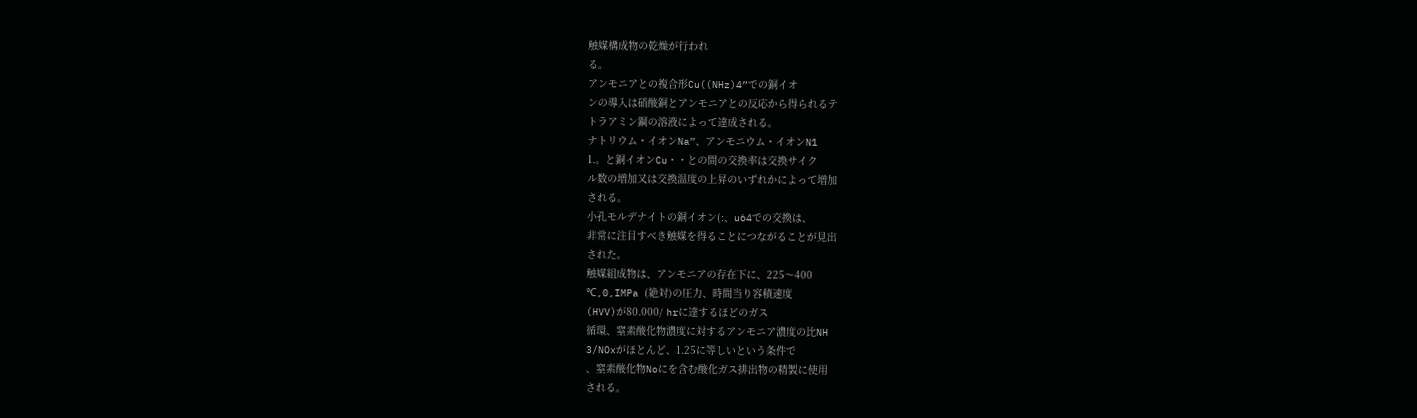触媒構成物の乾燥が行われ
る。
アンモニアとの複合形Cu((NHz)4”での銅イオ
ンの導入は硝酸銅とアンモニアとの反応から得られるテ
トラアミン鋼の溶液によって達成される。
ナトリウム・イオンNa”、アンモニウム・イオンN1
1.。と銅イオンCu・・との間の交換率は交換サイク
ル数の増加又は交換温度の上昇のいずれかによって増加
される。
小孔モルデナイトの銅イオン(:、u64での交換は、
非常に注目すべき触媒を得ることにつながることが見出
された。
触媒組成物は、アンモニアの存在下に、225〜400
℃,0,IMPa (絶対)の圧力、時間当り容積速度
(HVV)が80.000/ hrに達するほどのガス
循環、窒素酸化物濃度に対するアンモニア濃度の比NH
3/NOxがほとんど、1.25に等しいという条件で
、窒素酸化物Noにを含む酸化ガス排出物の精製に使用
される。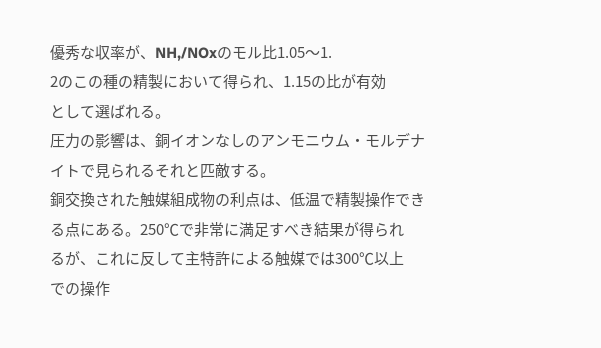優秀な収率が、NH,/NOxのモル比1.05〜1.
2のこの種の精製において得られ、1.15の比が有効
として選ばれる。
圧力の影響は、銅イオンなしのアンモニウム・モルデナ
イトで見られるそれと匹敵する。
銅交換された触媒組成物の利点は、低温で精製操作でき
る点にある。250℃で非常に満足すべき結果が得られ
るが、これに反して主特許による触媒では300℃以上
での操作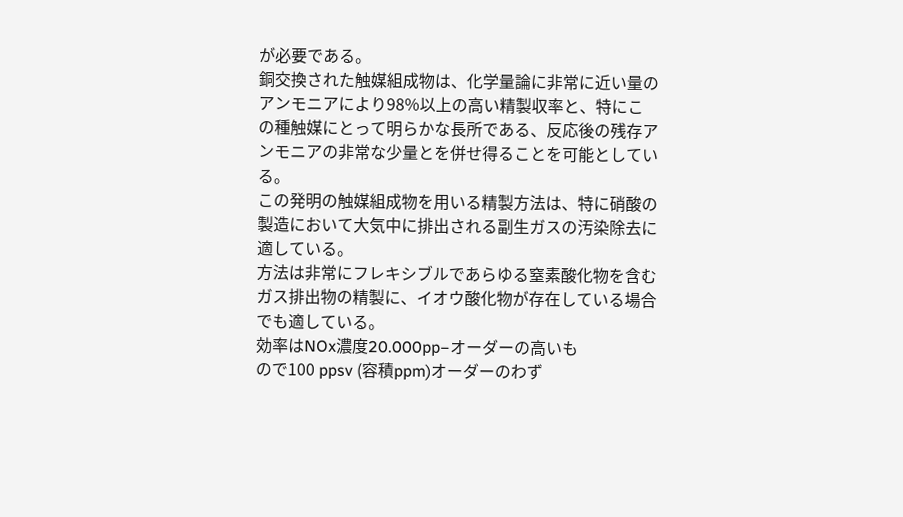が必要である。
銅交換された触媒組成物は、化学量論に非常に近い量の
アンモニアにより98%以上の高い精製収率と、特にこ
の種触媒にとって明らかな長所である、反応後の残存ア
ンモニアの非常な少量とを併せ得ることを可能としてい
る。
この発明の触媒組成物を用いる精製方法は、特に硝酸の
製造において大気中に排出される副生ガスの汚染除去に
適している。
方法は非常にフレキシブルであらゆる窒素酸化物を含む
ガス排出物の精製に、イオウ酸化物が存在している場合
でも適している。
効率はNOx濃度20.000pp−オーダーの高いも
ので100 ppsv (容積ppm)オーダーのわず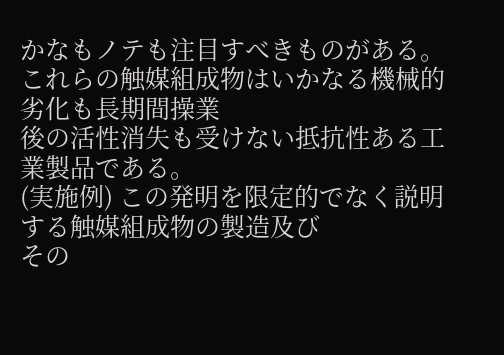かなもノテも注目すべきものがある。
これらの触媒組成物はいかなる機械的劣化も長期間操業
後の活性消失も受けない抵抗性ある工業製品である。
(実施例) この発明を限定的でなく説明する触媒組成物の製造及び
その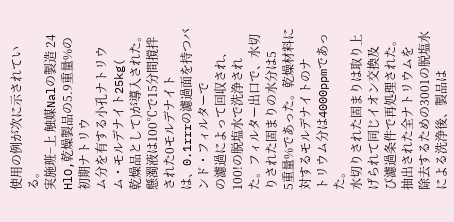使用の例が次に示されている。
実施班−上 触媒Nalの製造 24 HlO,乾燥製品の5.9重量%の初期ナトリウ
ム分を有する小孔ナトリウム・モルデナイト25kg(
乾燥品として)が導入された。
懸濁液は100℃で15分間撹拌された0モルデナイト
は、0.1rrrの濾過面を持つバンド・フィルターで
の濾過によって回収され、100!の脱塩水で洗浄され
た。フィルター出口で、水切りされた固まりの水分は5
5重量%であった。乾燥材料に対するモルデナイトのナ
トリウム分は4000ppmであった。
水切りされた固まりは取り上げられて同じイオン交換及
び濾過条件で再処理された。抽出された全ナトリウムを
除去するための3001の脱塩水による洗浄後、製品は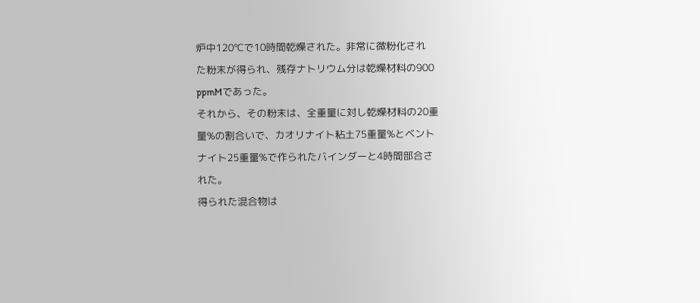炉中120℃で10時間乾燥された。非常に微粉化され
た粉末が得られ、残存ナトリウム分は乾燥材料の900
ppmMであった。
それから、その粉末は、全重量に対し乾燥材料の20重
量%の割合いで、カオリナイト粘土75重量%とベント
ナイト25重量%で作られたバインダーと4時間部合さ
れた。
得られた混合物は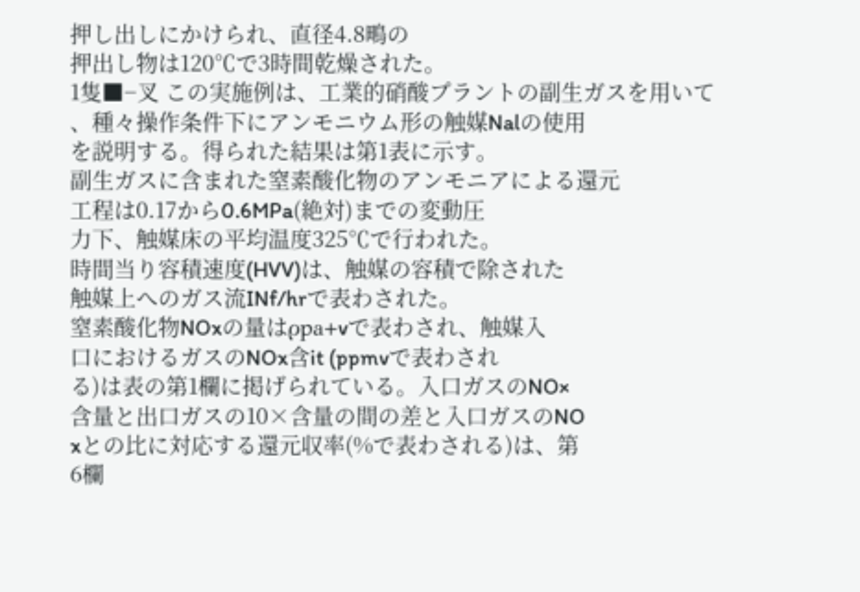押し出しにかけられ、直径4.8鴫の
押出し物は120℃で3時間乾燥された。
1隻■−叉 この実施例は、工業的硝酸プラントの副生ガスを用いて
、種々操作条件下にアンモニウム形の触媒Nalの使用
を説明する。得られた結果は第1表に示す。
副生ガスに含まれた窒素酸化物のアンモニアによる還元
工程は0.17から0.6MPa(絶対)までの変動圧
力下、触媒床の平均温度325℃で行われた。
時間当り容積速度(HVV)は、触媒の容積で除された
触媒上へのガス流INf/hrで表わされた。
窒素酸化物NOxの量はρpa+vで表わされ、触媒入
口におけるガスのNOx含it (ppmvで表わされ
る)は表の第1欄に掲げられている。入口ガスのNO×
含量と出口ガスの10×含量の間の差と入口ガスのNO
xとの比に対応する還元収率(%で表わされる)は、第
6欄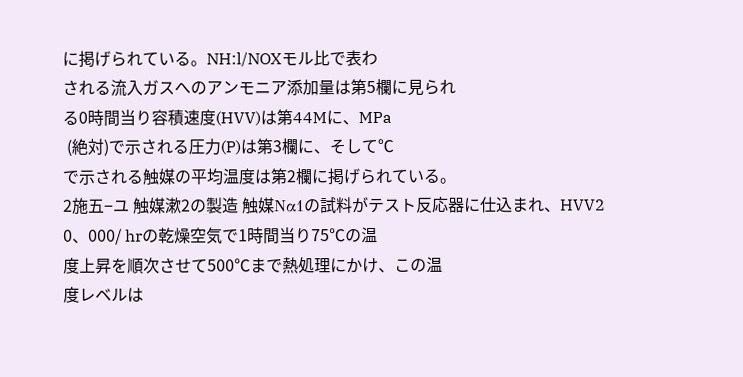に掲げられている。NH:l/NOXモル比で表わ
される流入ガスへのアンモニア添加量は第5欄に見られ
る0時間当り容積速度(HVV)は第44Mに、MPa
 (絶対)で示される圧力(P)は第3欄に、そして℃
で示される触媒の平均温度は第2欄に掲げられている。
2施五−ユ 触媒漱2の製造 触媒Nα1の試料がテスト反応器に仕込まれ、HVV2
0、000/ hrの乾燥空気で1時間当り75℃の温
度上昇を順次させて500℃まで熱処理にかけ、この温
度レベルは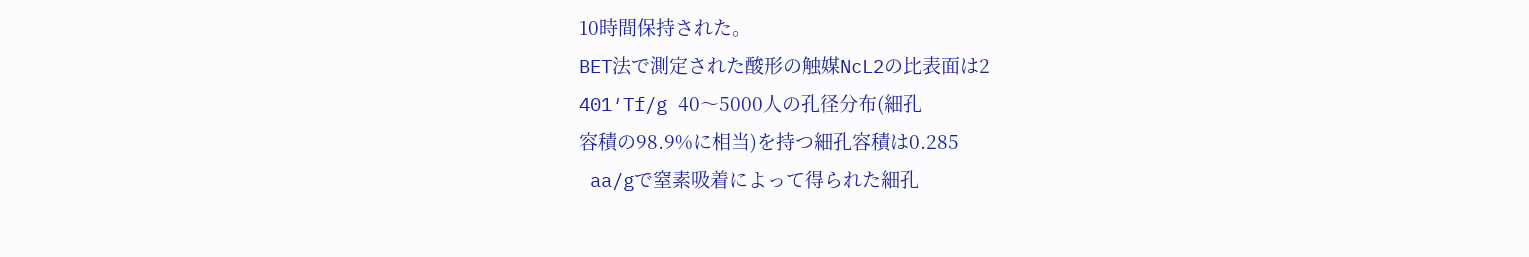10時間保持された。
BET法で測定された酸形の触媒NcL2の比表面は2
401′Tf/g 40〜5000人の孔径分布(細孔
容積の98.9%に相当)を持つ細孔容積は0.285
 aa/gで窒素吸着によって得られた細孔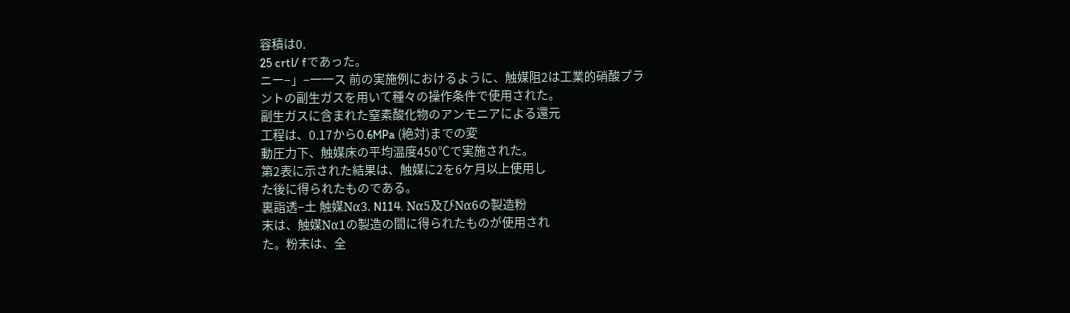容積は0.
25 crtl/ fであった。
ニー−」−一一ス 前の実施例におけるように、触媒阻2は工業的硝酸プラ
ントの副生ガスを用いて種々の操作条件で使用された。
副生ガスに含まれた窒素酸化物のアンモニアによる還元
工程は、0.17から0.6MPa (絶対)までの変
動圧力下、触媒床の平均温度450℃で実施された。
第2表に示された結果は、触媒に2を6ケ月以上使用し
た後に得られたものである。
裏詣透−土 触媒Nα3. N114. Nα5及びNα6の製造粉
末は、触媒Nα1の製造の間に得られたものが使用され
た。粉末は、全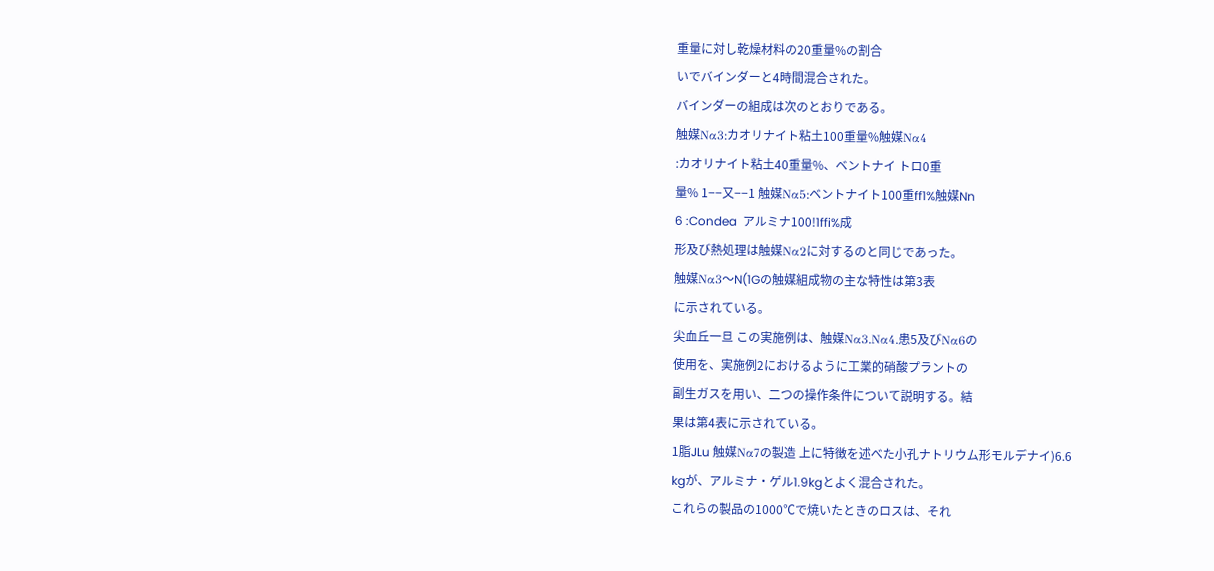重量に対し乾燥材料の20重量%の割合
いでバインダーと4時間混合された。
バインダーの組成は次のとおりである。
触媒Nα3:カオリナイト粘土100重量%触媒Nα4
:カオリナイト粘土40重量%、ベントナイ トロ0重
量% 1−−又−−1 触媒Nα5:ベントナイト100重ff1%触媒Nn
6 :Condea  アルミナ100!1ffi%成
形及び熱処理は触媒Nα2に対するのと同じであった。
触媒Nα3〜N(1Gの触媒組成物の主な特性は第3表
に示されている。
尖血丘一旦 この実施例は、触媒Nα3.Nα4.患5及びNα6の
使用を、実施例2におけるように工業的硝酸プラントの
副生ガスを用い、二つの操作条件について説明する。結
果は第4表に示されている。
1脂JLu 触媒Nα7の製造 上に特徴を述べた小孔ナトリウム形モルデナイ)6.6
kgが、アルミナ・ゲル1.9kgとよく混合された。
これらの製品の1000℃で焼いたときのロスは、それ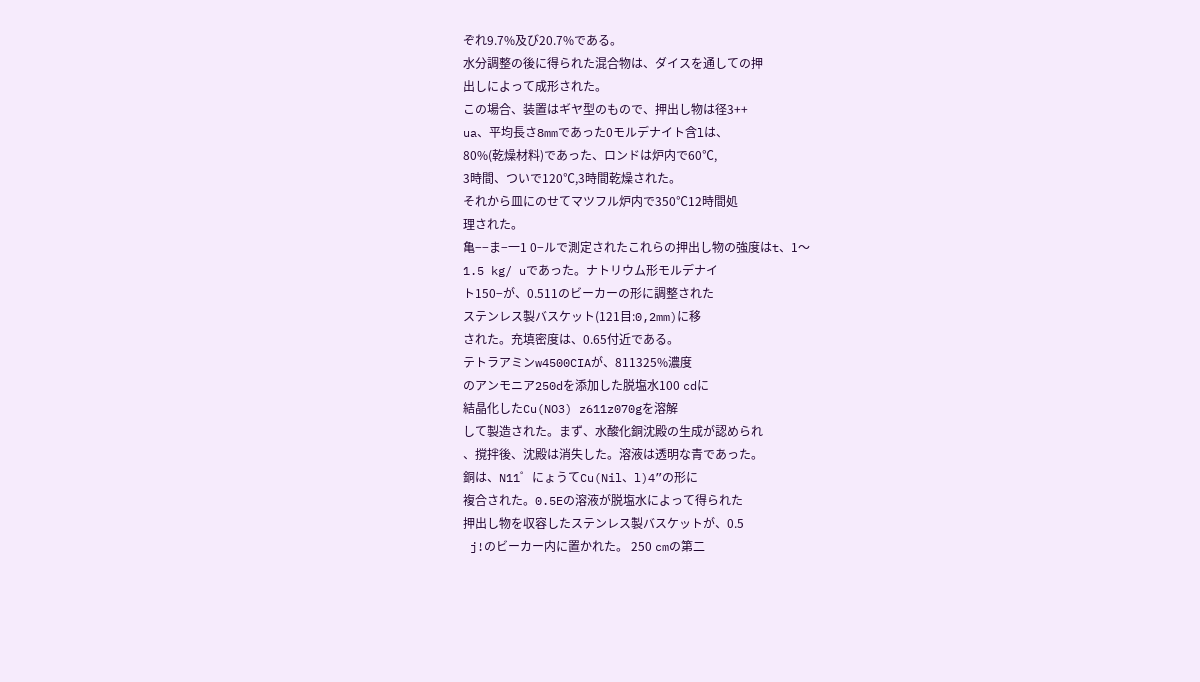ぞれ9.7%及び20.7%である。
水分調整の後に得られた混合物は、ダイスを通しての押
出しによって成形された。
この場合、装置はギヤ型のもので、押出し物は径3++
ua、平均長さ8mmであった0モルデナイト含lは、
80%(乾燥材料)であった、ロンドは炉内で60℃,
3時間、ついで120℃,3時間乾燥された。
それから皿にのせてマツフル炉内で350℃12時間処
理された。
亀−−ま−一1 0−ルで測定されたこれらの押出し物の強度はt、1〜
1.5 kg/ uであった。ナトリウム形モルデナイ
ト150−が、0.511のビーカーの形に調整された
ステンレス製バスケット(121目:0,2mm)に移
された。充填密度は、0.65付近である。
テトラアミンw4500CIAが、811325%濃度
のアンモニア250dを添加した脱塩水100 cdに
結晶化したCu(NO3) z611z070gを溶解
して製造された。まず、水酸化銅沈殿の生成が認められ
、撹拌後、沈殿は消失した。溶液は透明な青であった。
銅は、N11゜にょうてCu(Nil、l)4”の形に
複合された。0.5Eの溶液が脱塩水によって得られた
押出し物を収容したステンレス製バスケットが、0.5
 j!のビーカー内に置かれた。 250 cmの第二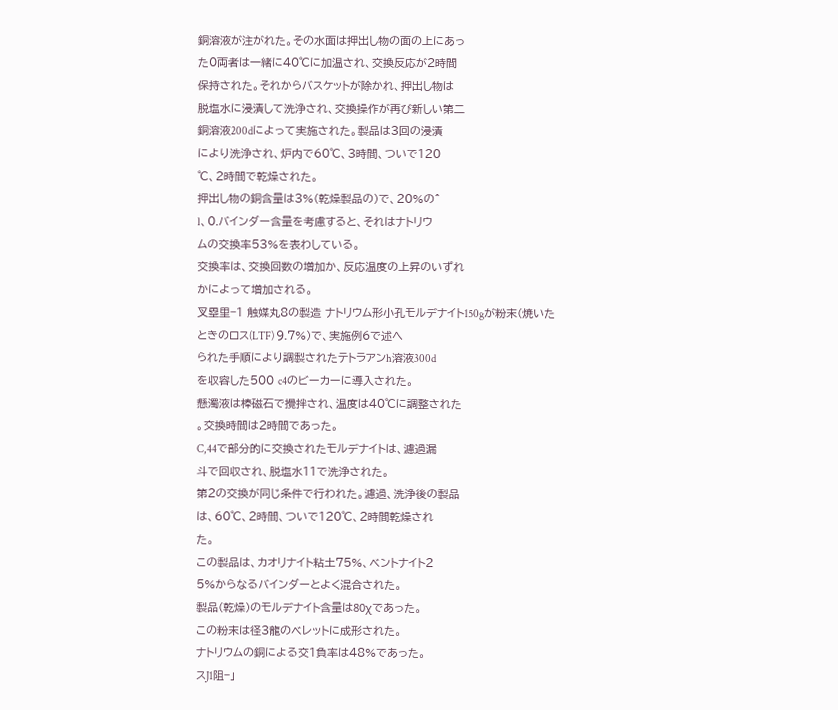銅溶液が注がれた。その水面は押出し物の面の上にあっ
た0両者は一緒に40℃に加温され、交換反応が2時間
保持された。それからバスケットが除かれ、押出し物は
脱塩水に浸漬して洗浄され、交換操作が再び新しい第二
銅溶液200dによって実施された。製品は3回の浸漬
により洗浄され、炉内で60℃、3時間、ついで120
℃、2時間で乾燥された。
押出し物の銅含量は3%(乾燥製品の)で、20%の^
l、0.バインダー含量を考慮すると、それはナトリウ
ムの交換率53%を表わしている。
交換率は、交換回数の増加か、反応温度の上昇のいずれ
かによって増加される。
叉塁里−1 触媒丸8の製造 ナトリウム形小孔モルデナイト150gが粉末(焼いた
ときのロス(LTF) 9.7%)で、実施例6で述へ
られた手順により調製されたテトラアンh溶液300d
を収容した500 c4のビーカーに導入された。
懸濁液は棒磁石で攪拌され、温度は40℃に調整された
。交換時間は2時間であった。
C,44で部分的に交換されたモルデナイトは、濾過漏
斗で回収され、脱塩水11で洗浄された。
第2の交換が同じ条件で行われた。濾過、洗浄後の製品
は、60℃、2時間、ついで120℃、2時間乾燥され
た。
この製品は、カオリナイト粘土75%、ベントナイト2
5%からなるバインダーとよく混合された。
製品(乾燥)のモルデナイト含量は80χであった。
この粉末は径3龍のベレットに成形された。
ナトリウムの銅による交1負率は48%であった。
スJ1阻−」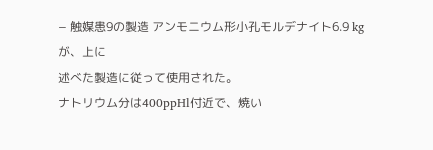− 触媒患9の製造 アンモニウム形小孔モルデナイト6.9 kgが、上に
述べた製造に従って使用された。
ナトリウム分は400ppHl付近で、焼い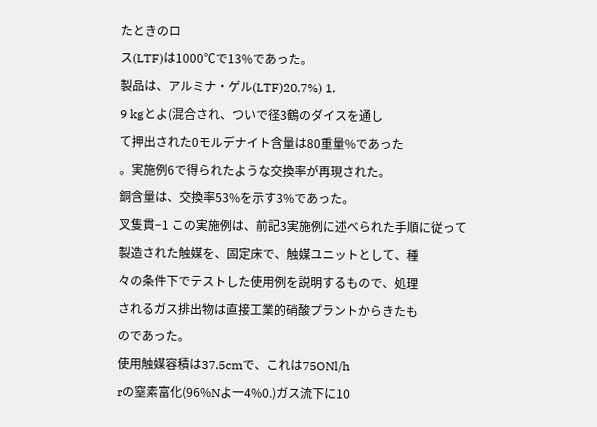たときのロ
ス(LTF)は1000℃で13%であった。
製品は、アルミナ・ゲル(LTF)20.7%) 1.
9 kgとよ(混合され、ついで径3鶴のダイスを通し
て押出された0モルデナイト含量は80重量%であった
。実施例6で得られたような交換率が再現された。
銅含量は、交換率53%を示す3%であった。
叉隻貫−1 この実施例は、前記3実施例に述べられた手順に従って
製造された触媒を、固定床で、触媒ユニットとして、種
々の条件下でテストした使用例を説明するもので、処理
されるガス排出物は直接工業的硝酸プラントからきたも
のであった。
使用触媒容積は37.5cmで、これは75ONl/h
rの窒素富化(96%Nよ一4%0.)ガス流下に10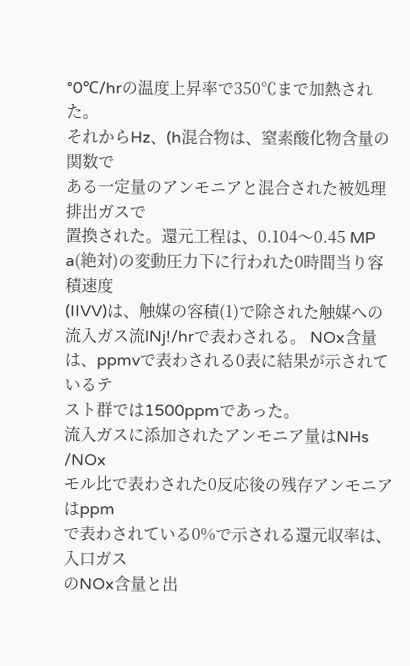°0℃/hrの温度上昇率で350℃まで加熱された。
それからHz、(h混合物は、窒素酸化物含量の関数で
ある一定量のアンモニアと混合された被処理排出ガスで
置換された。還元工程は、0.104〜0.45 MP
a(絶対)の変動圧力下に行われた0時間当り容積速度
(IIVV)は、触媒の容積(1)で除された触媒への
流入ガス流lNj!/hrで表わされる。 NOx含量
は、ppmvで表わされる0表に結果が示されているテ
スト群では1500ppmであった。
流入ガスに添加されたアンモニア量はNHs /NOx
モル比で表わされた0反応後の残存アンモニアはppm
で表わされている0%で示される還元収率は、入口ガス
のNOx含量と出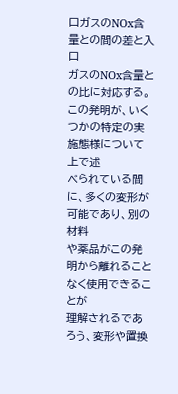口ガスのNOx含量との間の差と入口
ガスのNOx含量との比に対応する。
この発明が、いくつかの特定の実施態様について上で述
べられている間に、多くの変形が可能であり、別の材料
や薬品がこの発明から離れることなく使用できることが
理解されるであろう、変形や置換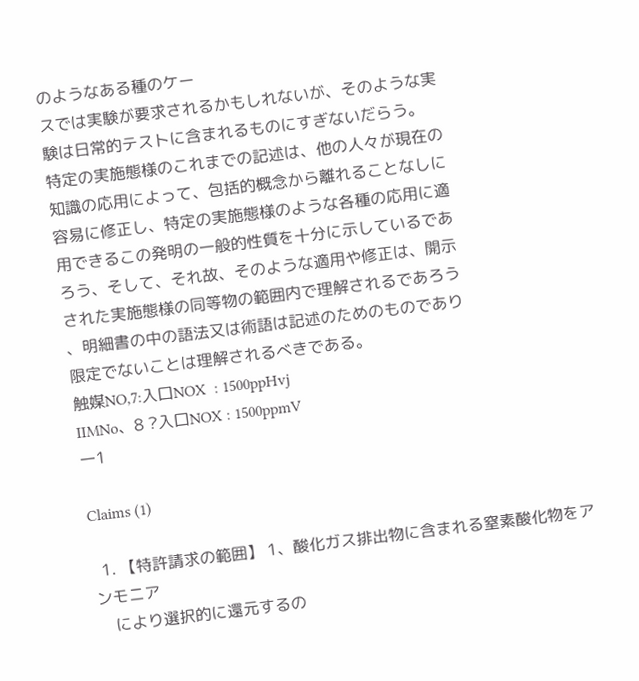のようなある種のケー
スでは実験が要求されるかもしれないが、そのような実
験は日常的テストに含まれるものにすぎないだらう。
特定の実施態様のこれまでの記述は、他の人々が現在の
知識の応用によって、包括的概念から離れることなしに
容易に修正し、特定の実施態様のような各種の応用に適
用できるこの発明の一般的性質を十分に示しているであ
ろう、そして、それ故、そのような適用や修正は、開示
された実施態様の同等物の範囲内で理解されるであろう
、明細書の中の語法又は術語は記述のためのものであり
限定でないことは理解されるべきである。
触媒NO,7:入口NOX  : 1500ppHvj
IIMNo、8 ?入口NOX : 1500ppmV
一1

Claims (1)

  1. 【特許請求の範囲】 1、酸化ガス排出物に含まれる窒素酸化物をアンモニア
    により選択的に還元するの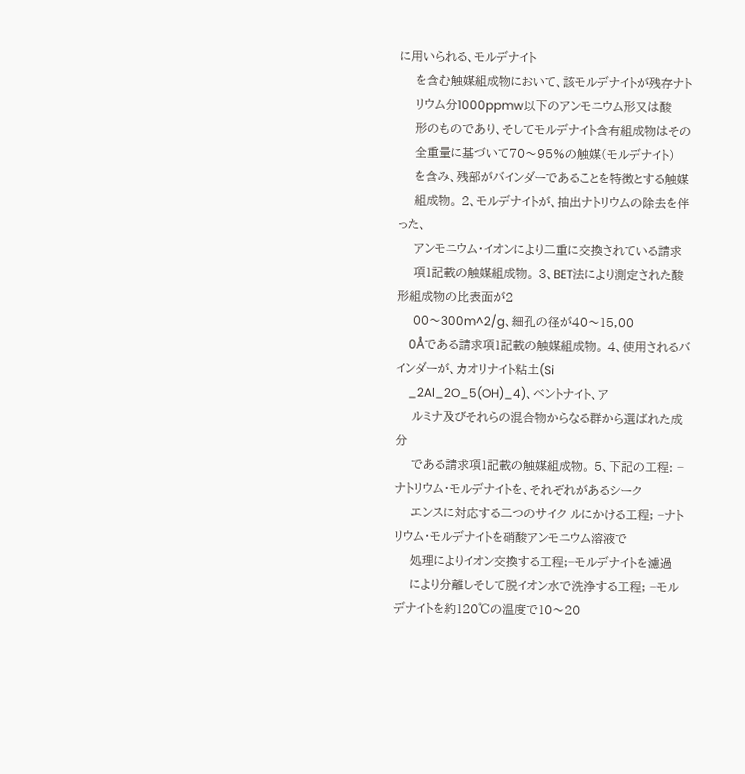に用いられる、モルデナイト
    を含む触媒組成物において、該モルデナイトが残存ナト
    リウム分1000ppmw以下のアンモニウム形又は酸
    形のものであり、そしてモルデナイト含有組成物はその
    全重量に基づいて70〜95%の触媒(モルデナイト)
    を含み、残部がバインダーであることを特徴とする触媒
    組成物。 2、モルデナイトが、抽出ナトリウムの除去を伴った、
    アンモニウム・イオンにより二重に交換されている請求
    項1記載の触媒組成物。 3、BET法により測定された酸形組成物の比表面が2
    00〜300m^2/g、細孔の径が40〜15,00
    0Åである請求項1記載の触媒組成物。 4、使用されるバインダーが、カオリナイト粘土(Si
    _2Al_2O_5(OH)_4)、ベントナイト、ア
    ルミナ及びそれらの混合物からなる群から選ばれた成分
    である請求項1記載の触媒組成物。 5、下記の工程: −ナトリウム・モルデナイトを、それぞれがあるシーク
    エンスに対応する二つのサイク ルにかける工程; −ナトリウム・モルデナイトを硝酸アンモニウム溶液で
    処理によりイオン交換する工程;−モルデナイトを濾過
    により分離しそして脱イオン水で洗浄する工程; −モルデナイトを約120℃の温度で10〜20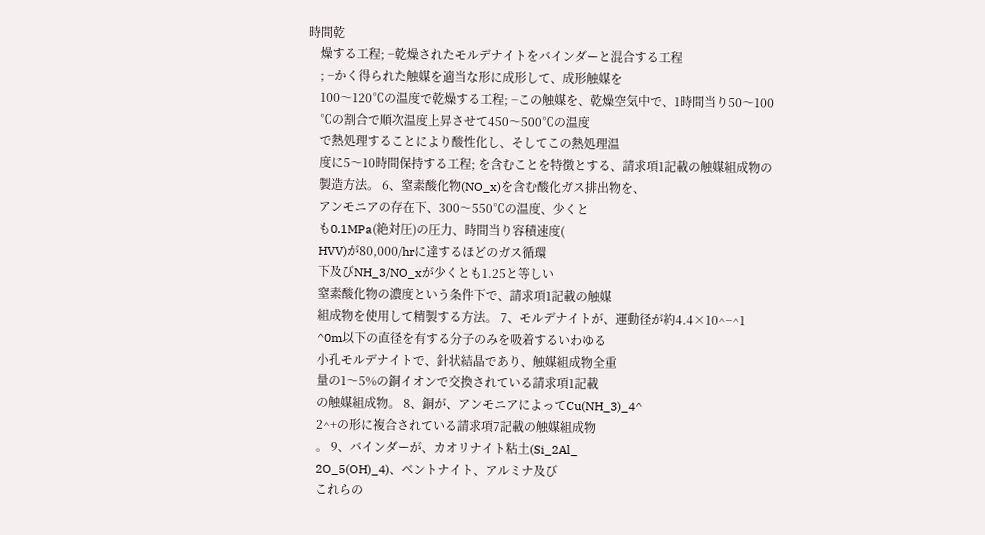時間乾
    燥する工程; −乾燥されたモルデナイトをバインダーと混合する工程
    ; −かく得られた触媒を適当な形に成形して、成形触媒を
    100〜120℃の温度で乾燥する工程; −この触媒を、乾燥空気中で、1時間当り50〜100
    ℃の割合で順次温度上昇させて450〜500℃の温度
    で熱処理することにより酸性化し、そしてこの熱処理温
    度に5〜10時間保持する工程; を含むことを特徴とする、請求項1記載の触媒組成物の
    製造方法。 6、窒素酸化物(NO_x)を含む酸化ガス排出物を、
    アンモニアの存在下、300〜550℃の温度、少くと
    も0.1MPa(絶対圧)の圧力、時間当り容積速度(
    HVV)が80,000/hrに達するほどのガス循環
    下及びNH_3/NO_xが少くとも1.25と等しい
    窒素酸化物の濃度という条件下で、請求項1記載の触媒
    組成物を使用して精製する方法。 7、モルデナイトが、運動径が約4.4×10^−^1
    ^0m以下の直径を有する分子のみを吸着するいわゆる
    小孔モルデナイトで、針状結晶であり、触媒組成物全重
    量の1〜5%の銅イオンで交換されている請求項1記載
    の触媒組成物。 8、銅が、アンモニアによってCu(NH_3)_4^
    2^+の形に複合されている請求項7記載の触媒組成物
    。 9、バインダーが、カオリナイト粘土(Si_2Al_
    2O_5(OH)_4)、ベントナイト、アルミナ及び
    これらの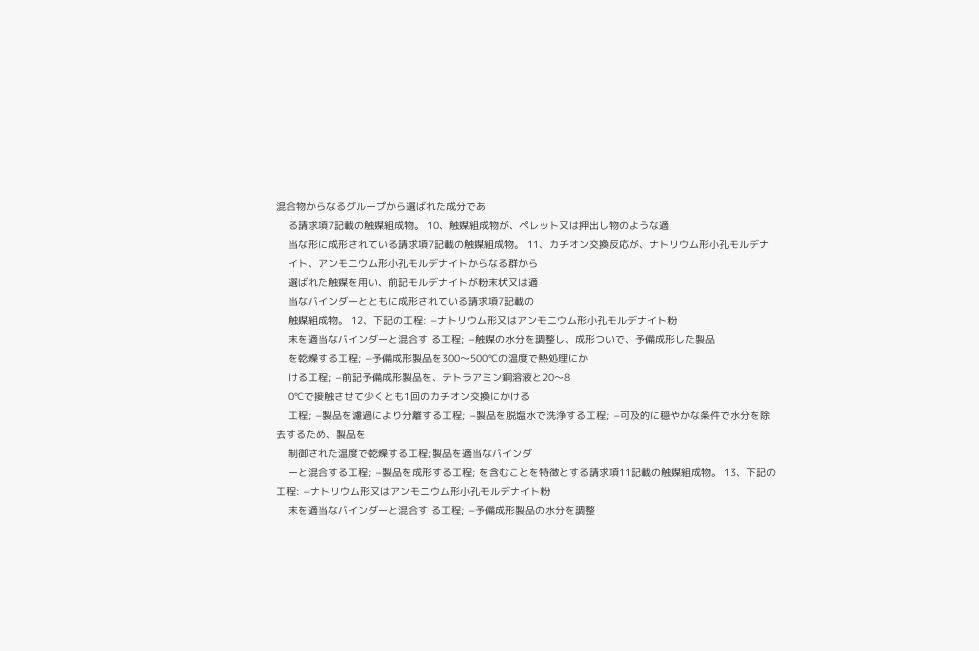混合物からなるグループから選ばれた成分であ
    る請求項7記載の触媒組成物。 10、触媒組成物が、ペレット又は押出し物のような適
    当な形に成形されている請求項7記載の触媒組成物。 11、カチオン交換反応が、ナトリウム形小孔モルデナ
    イト、アンモニウム形小孔モルデナイトからなる群から
    選ばれた触媒を用い、前記モルデナイトが粉末状又は適
    当なバインダーとともに成形されている請求項7記載の
    触媒組成物。 12、下記の工程: −ナトリウム形又はアンモニウム形小孔モルデナイト粉
    末を適当なバインダーと混合す る工程; −触媒の水分を調整し、成形ついで、予備成形した製品
    を乾燥する工程; −予備成形製品を300〜500℃の温度で熱処理にか
    ける工程; −前記予備成形製品を、テトラアミン銅溶液と20〜8
    0℃で接触させて少くとも1回のカチオン交換にかける
    工程; −製品を濾過により分離する工程; −製品を脱塩水で洗浄する工程; −可及的に穏やかな条件で水分を除去するため、製品を
    制御された温度で乾燥する工程;製品を適当なバインダ
    ーと混合する工程; −製品を成形する工程; を含むことを特徴とする請求項11記載の触媒組成物。 13、下記の工程: −ナトリウム形又はアンモニウム形小孔モルデナイト粉
    末を適当なバインダーと混合す る工程; −予備成形製品の水分を調整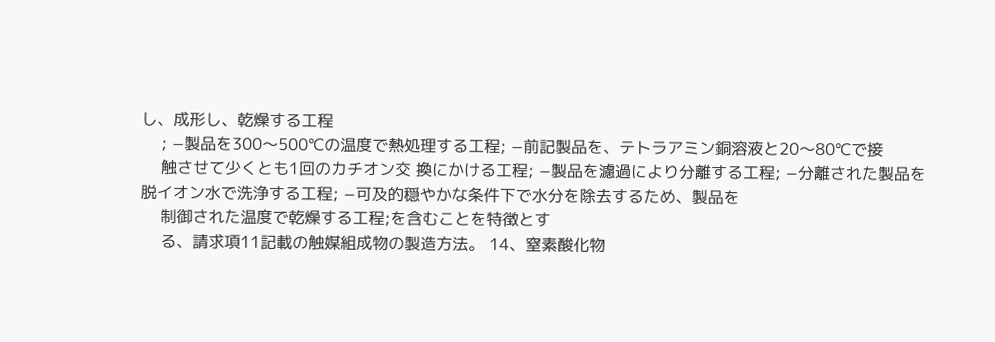し、成形し、乾燥する工程
    ; −製品を300〜500℃の温度で熱処理する工程; −前記製品を、テトラアミン銅溶液と20〜80℃で接
    触させて少くとも1回のカチオン交 換にかける工程; −製品を濾過により分離する工程; −分離された製品を脱イオン水で洗浄する工程; −可及的穏やかな条件下で水分を除去するため、製品を
    制御された温度で乾燥する工程;を含むことを特徴とす
    る、請求項11記載の触媒組成物の製造方法。 14、窒素酸化物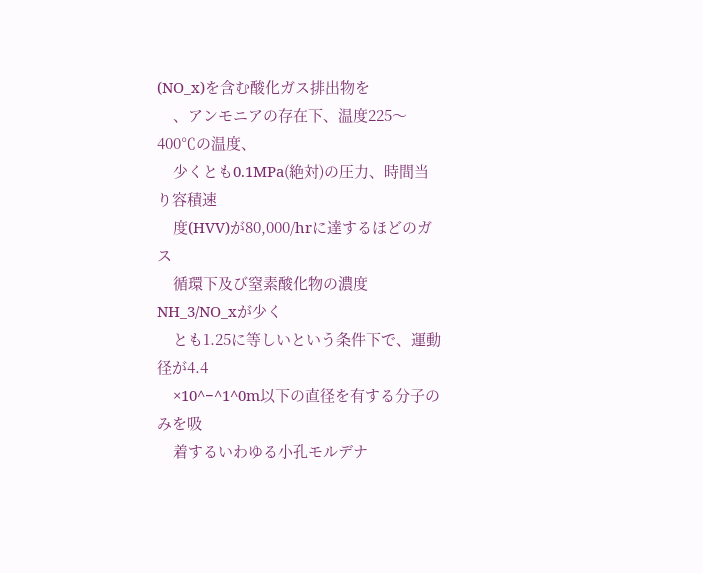(NO_x)を含む酸化ガス排出物を
    、アンモニアの存在下、温度225〜400℃の温度、
    少くとも0.1MPa(絶対)の圧力、時間当り容積速
    度(HVV)が80,000/hrに達するほどのガス
    循環下及び窒素酸化物の濃度NH_3/NO_xが少く
    とも1.25に等しいという条件下で、運動径が4.4
    ×10^−^1^0m以下の直径を有する分子のみを吸
    着するいわゆる小孔モルデナ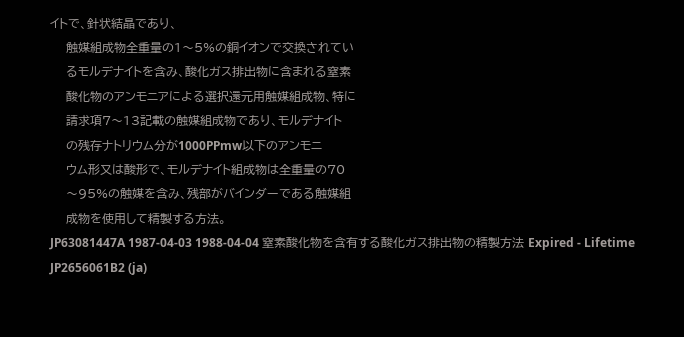イトで、針状結晶であり、
    触媒組成物全重量の1〜5%の銅イオンで交換されてい
    るモルデナイトを含み、酸化ガス排出物に含まれる窒素
    酸化物のアンモニアによる選択還元用触媒組成物、特に
    請求項7〜13記載の触媒組成物であり、モルデナイト
    の残存ナトリウム分が1000PPmw以下のアンモニ
    ウム形又は酸形で、モルデナイト組成物は全重量の70
    〜95%の触媒を含み、残部がバインダーである触媒組
    成物を使用して精製する方法。
JP63081447A 1987-04-03 1988-04-04 窒素酸化物を含有する酸化ガス排出物の精製方法 Expired - Lifetime JP2656061B2 (ja)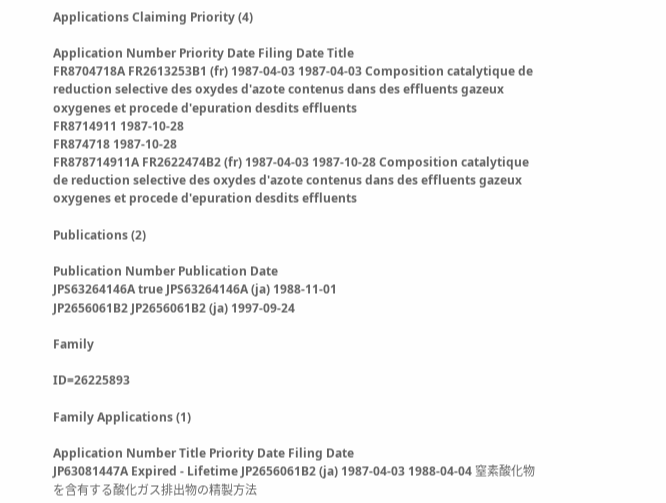Applications Claiming Priority (4)

Application Number Priority Date Filing Date Title
FR8704718A FR2613253B1 (fr) 1987-04-03 1987-04-03 Composition catalytique de reduction selective des oxydes d'azote contenus dans des effluents gazeux oxygenes et procede d'epuration desdits effluents
FR8714911 1987-10-28
FR874718 1987-10-28
FR878714911A FR2622474B2 (fr) 1987-04-03 1987-10-28 Composition catalytique de reduction selective des oxydes d'azote contenus dans des effluents gazeux oxygenes et procede d'epuration desdits effluents

Publications (2)

Publication Number Publication Date
JPS63264146A true JPS63264146A (ja) 1988-11-01
JP2656061B2 JP2656061B2 (ja) 1997-09-24

Family

ID=26225893

Family Applications (1)

Application Number Title Priority Date Filing Date
JP63081447A Expired - Lifetime JP2656061B2 (ja) 1987-04-03 1988-04-04 窒素酸化物を含有する酸化ガス排出物の精製方法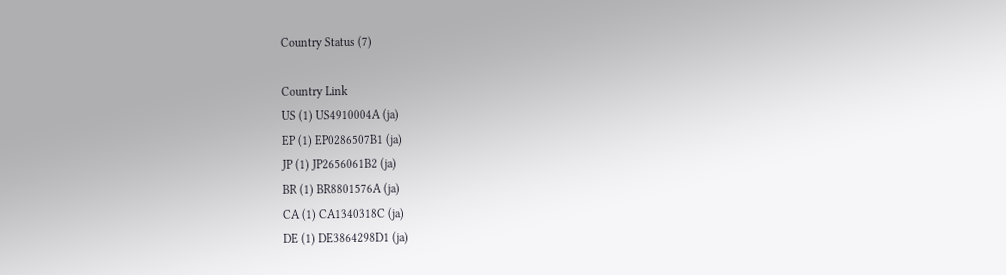Country Status (7)

Country Link
US (1) US4910004A (ja)
EP (1) EP0286507B1 (ja)
JP (1) JP2656061B2 (ja)
BR (1) BR8801576A (ja)
CA (1) CA1340318C (ja)
DE (1) DE3864298D1 (ja)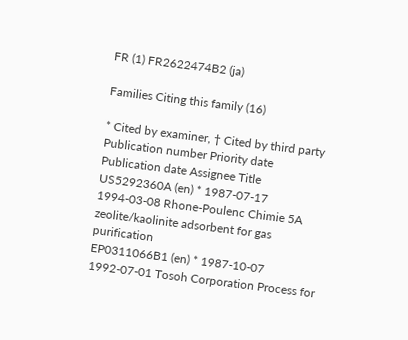FR (1) FR2622474B2 (ja)

Families Citing this family (16)

* Cited by examiner, † Cited by third party
Publication number Priority date Publication date Assignee Title
US5292360A (en) * 1987-07-17 1994-03-08 Rhone-Poulenc Chimie 5A zeolite/kaolinite adsorbent for gas purification
EP0311066B1 (en) * 1987-10-07 1992-07-01 Tosoh Corporation Process for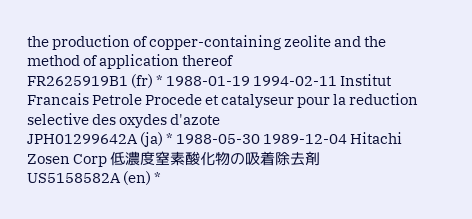the production of copper-containing zeolite and the method of application thereof
FR2625919B1 (fr) * 1988-01-19 1994-02-11 Institut Francais Petrole Procede et catalyseur pour la reduction selective des oxydes d'azote
JPH01299642A (ja) * 1988-05-30 1989-12-04 Hitachi Zosen Corp 低濃度窒素酸化物の吸着除去剤
US5158582A (en) *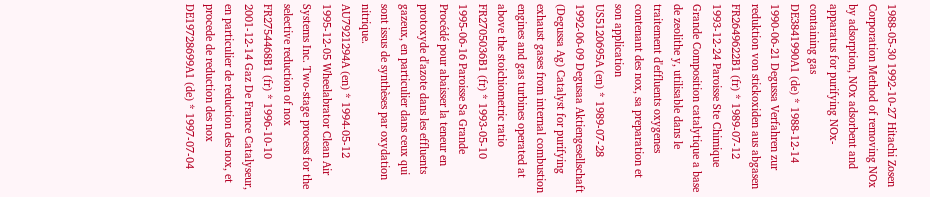1988-05-30 1992-10-27 Hitachi Zosen Corporation Method of removing NOx by adsorption, NOx adsorbent and apparatus for purifying NOx-containing gas
DE3841990A1 (de) * 1988-12-14 1990-06-21 Degussa Verfahren zur reduktion von stickoxiden aus abgasen
FR2649622B1 (fr) * 1989-07-12 1993-12-24 Paroisse Ste Chimique Grande Composition catalytique a base de zeolithe y, utilisable dans le traitement d'effluents oxygenes contenant des nox, sa preparation et son application
US5120695A (en) * 1989-07-28 1992-06-09 Degusaa Aktiengesellschaft (Degussa Ag) Catalyst for purifying exhaust gases from internal combustion engines and gas turbines operated at above the stoichiometric ratio
FR2705036B1 (fr) * 1993-05-10 1995-06-16 Paroisse Sa Grande Procédé pour abaisser la teneur en protoxyde d'azote dans les effluents gazeux, en particulier dans ceux qui sont issus de synthèses par oxydation nitrique.
AU7921294A (en) * 1994-05-12 1995-12-05 Wheelabrator Clean Air Systems Inc. Two-stage process for the selective reduction of nox
FR2754468B1 (fr) * 1996-10-10 2001-12-14 Gaz De France Catalyseur, en particulier de reduction des nox, et procede de reduction des nox
DE19728699A1 (de) * 1997-07-04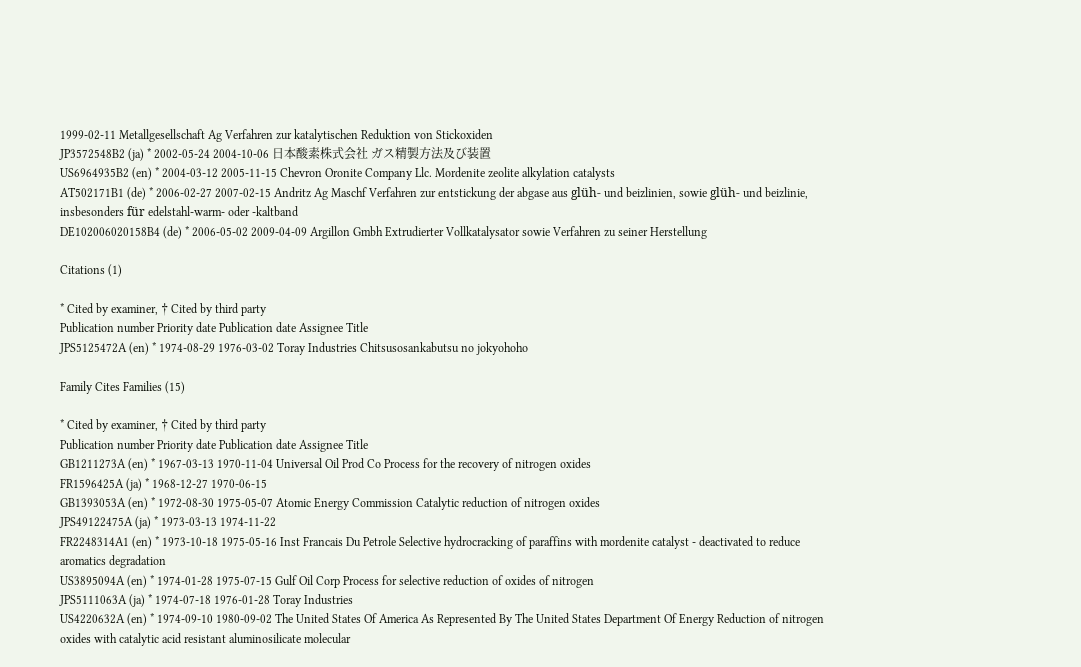1999-02-11 Metallgesellschaft Ag Verfahren zur katalytischen Reduktion von Stickoxiden
JP3572548B2 (ja) * 2002-05-24 2004-10-06 日本酸素株式会社 ガス精製方法及び装置
US6964935B2 (en) * 2004-03-12 2005-11-15 Chevron Oronite Company Llc. Mordenite zeolite alkylation catalysts
AT502171B1 (de) * 2006-02-27 2007-02-15 Andritz Ag Maschf Verfahren zur entstickung der abgase aus glüh- und beizlinien, sowie glüh- und beizlinie, insbesonders für edelstahl-warm- oder -kaltband
DE102006020158B4 (de) * 2006-05-02 2009-04-09 Argillon Gmbh Extrudierter Vollkatalysator sowie Verfahren zu seiner Herstellung

Citations (1)

* Cited by examiner, † Cited by third party
Publication number Priority date Publication date Assignee Title
JPS5125472A (en) * 1974-08-29 1976-03-02 Toray Industries Chitsusosankabutsu no jokyohoho

Family Cites Families (15)

* Cited by examiner, † Cited by third party
Publication number Priority date Publication date Assignee Title
GB1211273A (en) * 1967-03-13 1970-11-04 Universal Oil Prod Co Process for the recovery of nitrogen oxides
FR1596425A (ja) * 1968-12-27 1970-06-15
GB1393053A (en) * 1972-08-30 1975-05-07 Atomic Energy Commission Catalytic reduction of nitrogen oxides
JPS49122475A (ja) * 1973-03-13 1974-11-22
FR2248314A1 (en) * 1973-10-18 1975-05-16 Inst Francais Du Petrole Selective hydrocracking of paraffins with mordenite catalyst - deactivated to reduce aromatics degradation
US3895094A (en) * 1974-01-28 1975-07-15 Gulf Oil Corp Process for selective reduction of oxides of nitrogen
JPS5111063A (ja) * 1974-07-18 1976-01-28 Toray Industries
US4220632A (en) * 1974-09-10 1980-09-02 The United States Of America As Represented By The United States Department Of Energy Reduction of nitrogen oxides with catalytic acid resistant aluminosilicate molecular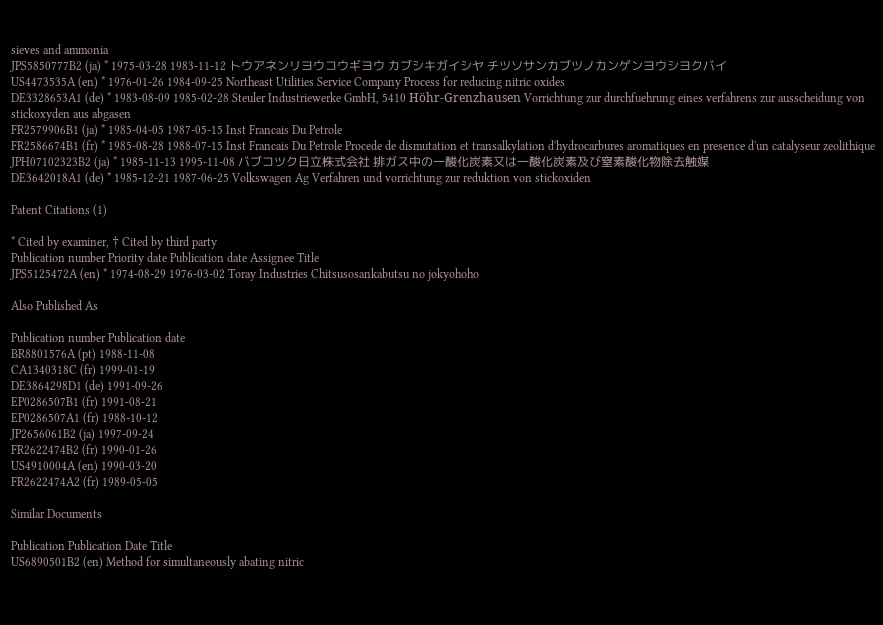sieves and ammonia
JPS5850777B2 (ja) * 1975-03-28 1983-11-12 トウアネンリヨウコウギヨウ カブシキガイシヤ チツソサンカブツノカンゲンヨウシヨクバイ
US4473535A (en) * 1976-01-26 1984-09-25 Northeast Utilities Service Company Process for reducing nitric oxides
DE3328653A1 (de) * 1983-08-09 1985-02-28 Steuler Industriewerke GmbH, 5410 Höhr-Grenzhausen Vorrichtung zur durchfuehrung eines verfahrens zur ausscheidung von stickoxyden aus abgasen
FR2579906B1 (ja) * 1985-04-05 1987-05-15 Inst Francais Du Petrole
FR2586674B1 (fr) * 1985-08-28 1988-07-15 Inst Francais Du Petrole Procede de dismutation et transalkylation d'hydrocarbures aromatiques en presence d'un catalyseur zeolithique
JPH07102323B2 (ja) * 1985-11-13 1995-11-08 バブコツク日立株式会社 排ガス中の一酸化炭素又は一酸化炭素及び窒素酸化物除去触媒
DE3642018A1 (de) * 1985-12-21 1987-06-25 Volkswagen Ag Verfahren und vorrichtung zur reduktion von stickoxiden

Patent Citations (1)

* Cited by examiner, † Cited by third party
Publication number Priority date Publication date Assignee Title
JPS5125472A (en) * 1974-08-29 1976-03-02 Toray Industries Chitsusosankabutsu no jokyohoho

Also Published As

Publication number Publication date
BR8801576A (pt) 1988-11-08
CA1340318C (fr) 1999-01-19
DE3864298D1 (de) 1991-09-26
EP0286507B1 (fr) 1991-08-21
EP0286507A1 (fr) 1988-10-12
JP2656061B2 (ja) 1997-09-24
FR2622474B2 (fr) 1990-01-26
US4910004A (en) 1990-03-20
FR2622474A2 (fr) 1989-05-05

Similar Documents

Publication Publication Date Title
US6890501B2 (en) Method for simultaneously abating nitric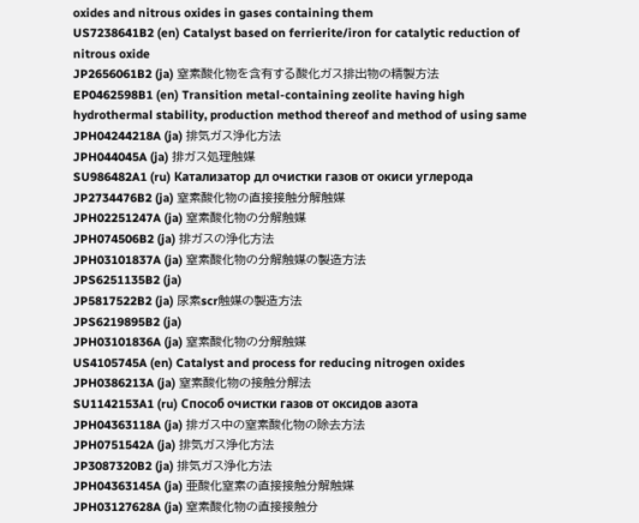oxides and nitrous oxides in gases containing them
US7238641B2 (en) Catalyst based on ferrierite/iron for catalytic reduction of nitrous oxide
JP2656061B2 (ja) 窒素酸化物を含有する酸化ガス排出物の精製方法
EP0462598B1 (en) Transition metal-containing zeolite having high hydrothermal stability, production method thereof and method of using same
JPH04244218A (ja) 排気ガス浄化方法
JPH044045A (ja) 排ガス処理触媒
SU986482A1 (ru) Катализатор дл очистки газов от окиси углерода
JP2734476B2 (ja) 窒素酸化物の直接接触分解触媒
JPH02251247A (ja) 窒素酸化物の分解触媒
JPH074506B2 (ja) 排ガスの浄化方法
JPH03101837A (ja) 窒素酸化物の分解触媒の製造方法
JPS6251135B2 (ja)
JP5817522B2 (ja) 尿素scr触媒の製造方法
JPS6219895B2 (ja)
JPH03101836A (ja) 窒素酸化物の分解触媒
US4105745A (en) Catalyst and process for reducing nitrogen oxides
JPH0386213A (ja) 窒素酸化物の接触分解法
SU1142153A1 (ru) Способ очистки газов от оксидов азота
JPH04363118A (ja) 排ガス中の窒素酸化物の除去方法
JPH0751542A (ja) 排気ガス浄化方法
JP3087320B2 (ja) 排気ガス浄化方法
JPH04363145A (ja) 亜酸化窒素の直接接触分解触媒
JPH03127628A (ja) 窒素酸化物の直接接触分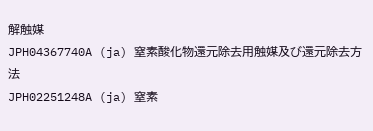解触媒
JPH04367740A (ja) 窒素酸化物還元除去用触媒及び還元除去方法
JPH02251248A (ja) 窒素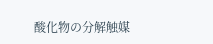酸化物の分解触媒